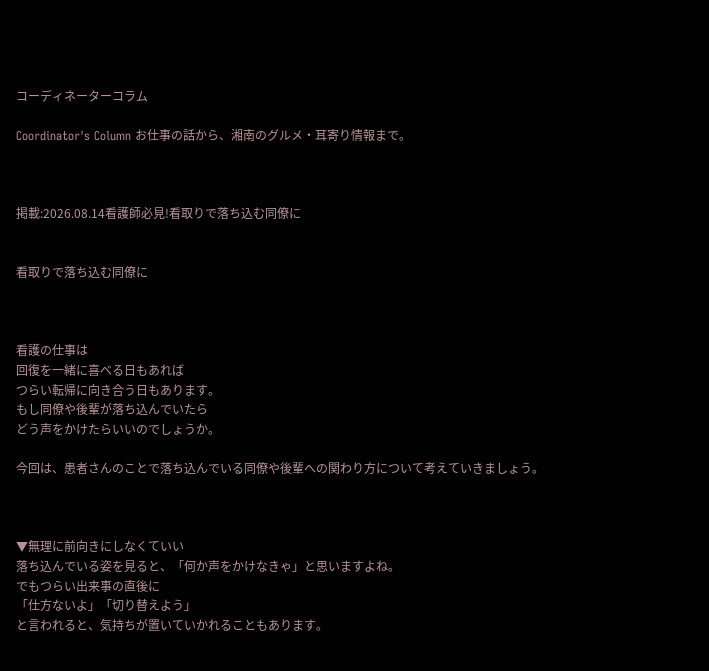コーディネーターコラム

Coordinator's Column お仕事の話から、湘南のグルメ・耳寄り情報まで。



掲載:2026.08.14看護師必見!看取りで落ち込む同僚に


看取りで落ち込む同僚に



看護の仕事は
回復を一緒に喜べる日もあれば
つらい転帰に向き合う日もあります。
もし同僚や後輩が落ち込んでいたら
どう声をかけたらいいのでしょうか。

今回は、患者さんのことで落ち込んでいる同僚や後輩への関わり方について考えていきましょう。



▼無理に前向きにしなくていい
落ち込んでいる姿を見ると、「何か声をかけなきゃ」と思いますよね。
でもつらい出来事の直後に
「仕方ないよ」「切り替えよう」
と言われると、気持ちが置いていかれることもあります。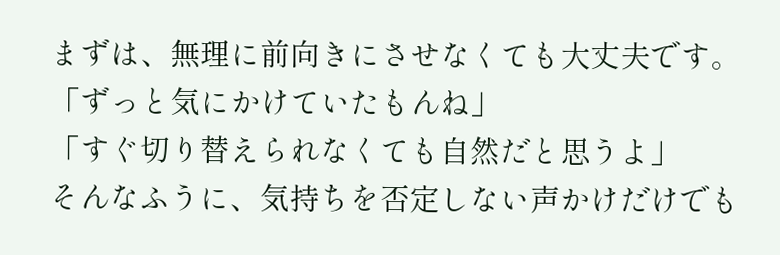まずは、無理に前向きにさせなくても大丈夫です。
「ずっと気にかけていたもんね」
「すぐ切り替えられなくても自然だと思うよ」
そんなふうに、気持ちを否定しない声かけだけでも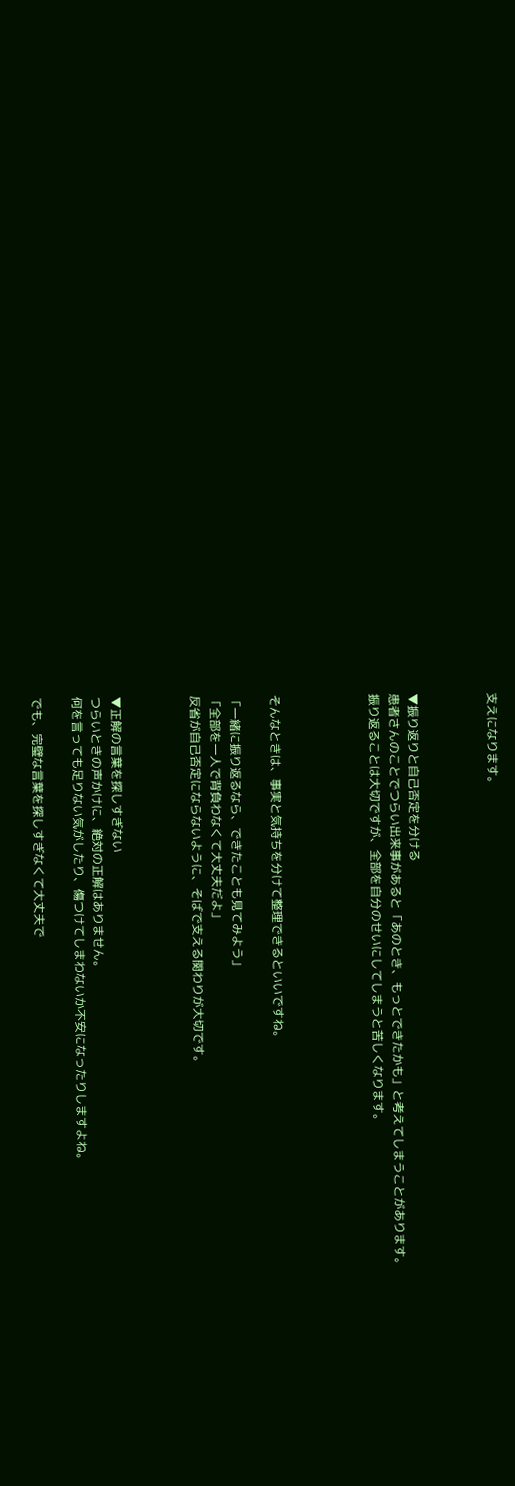支えになります。



▼振り返りと自己否定を分ける
患者さんのことでつらい出来事があると「あのとき、もっとできたかも」と考えてしまうことがあります。
振り返ることは大切ですが、全部を自分のせいにしてしまうと苦しくなります。




そんなときは、事実と気持ちを分けて整理できるといいですね。

「一緒に振り返るなら、できたことも見てみよう」
「全部を一人で背負わなくて大丈夫だよ」
反省が自己否定にならないように、そばで支える関わりが大切です。



▼正解の言葉を探しすぎない
つらいときの声かけに、絶対の正解はありません。
何を言っても足りない気がしたり、傷つけてしまわないか不安になったりしますよね。

でも、完璧な言葉を探しすぎなくて大丈夫で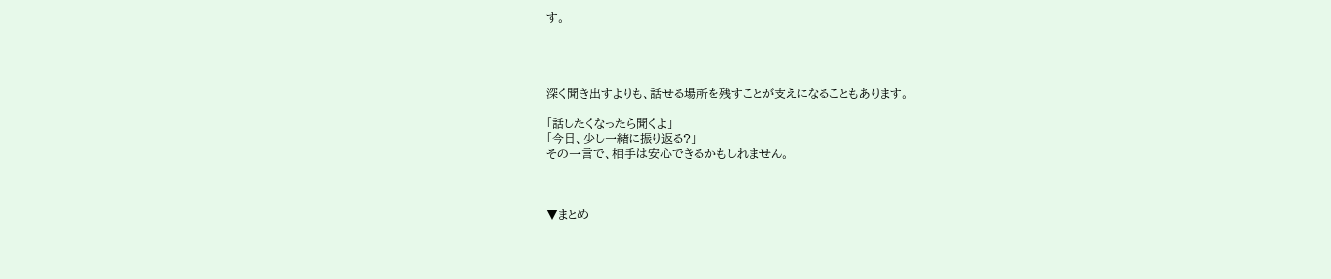す。




深く聞き出すよりも、話せる場所を残すことが支えになることもあります。

「話したくなったら聞くよ」
「今日、少し一緒に振り返る?」
その一言で、相手は安心できるかもしれません。



▼まとめ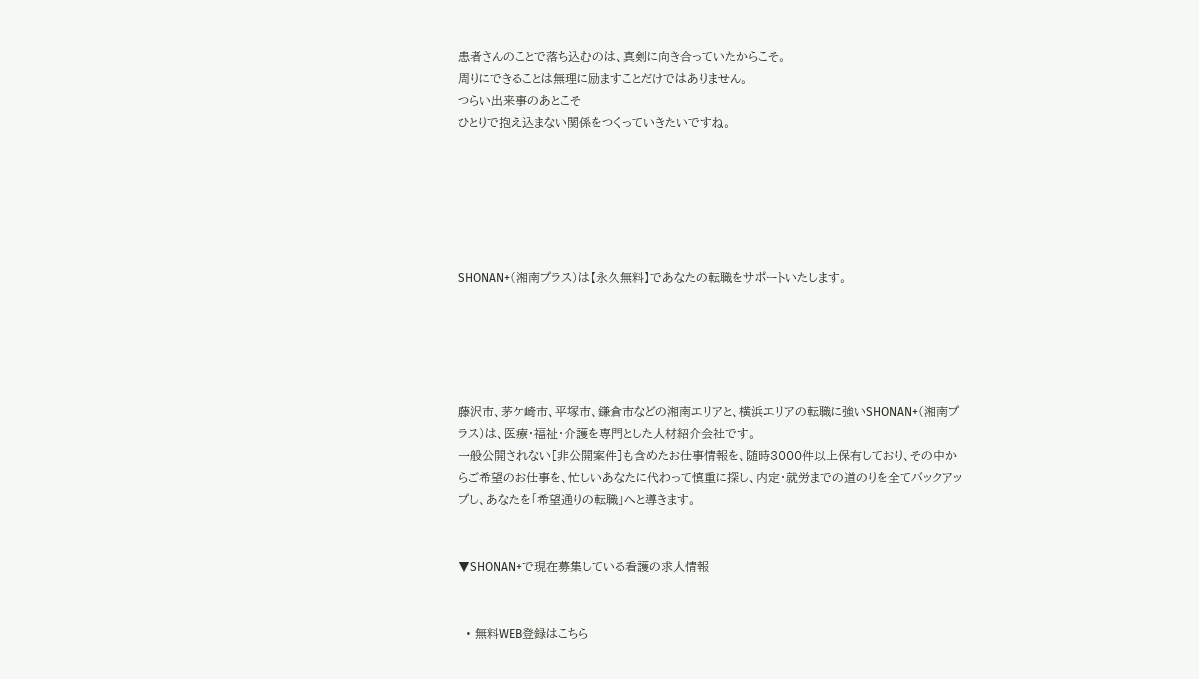患者さんのことで落ち込むのは、真剣に向き合っていたからこそ。
周りにできることは無理に励ますことだけではありません。
つらい出来事のあとこそ
ひとりで抱え込まない関係をつくっていきたいですね。






SHONAN+(湘南プラス)は【永久無料】であなたの転職をサポートいたします。





藤沢市、茅ケ崎市、平塚市、鎌倉市などの湘南エリアと、横浜エリアの転職に強いSHONAN+(湘南プラス)は、医療・福祉・介護を専門とした人材紹介会社です。
一般公開されない[非公開案件]も含めたお仕事情報を、随時3000件以上保有しており、その中からご希望のお仕事を、忙しいあなたに代わって慎重に探し、内定・就労までの道のりを全てバックアップし、あなたを「希望通りの転職」へと導きます。


▼SHONAN+で現在募集している看護の求人情報


  • 無料WEB登録はこちら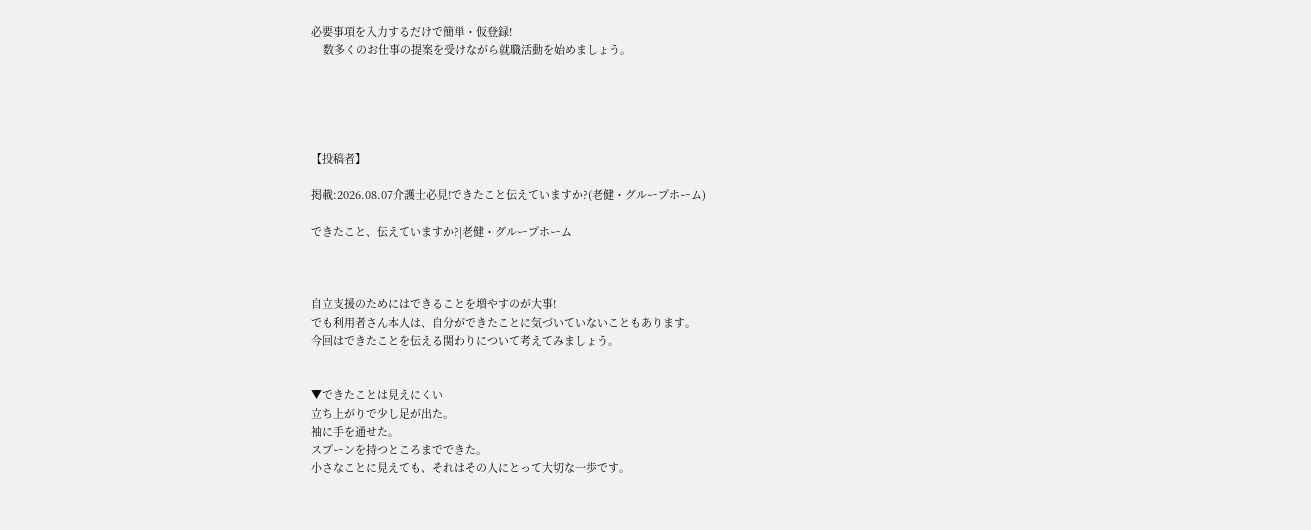必要事項を入力するだけで簡単・仮登録!
    数多くのお仕事の提案を受けながら就職活動を始めましょう。





【投稿者】

掲載:2026.08.07介護士必見!できたこと伝えていますか?(老健・グループホーム)

できたこと、伝えていますか?|老健・グループホーム



自立支援のためにはできることを増やすのが大事!
でも利用者さん本人は、自分ができたことに気づいていないこともあります。
今回はできたことを伝える関わりについて考えてみましょう。


▼できたことは見えにくい
立ち上がりで少し足が出た。
袖に手を通せた。
スプーンを持つところまでできた。
小さなことに見えても、それはその人にとって大切な一歩です。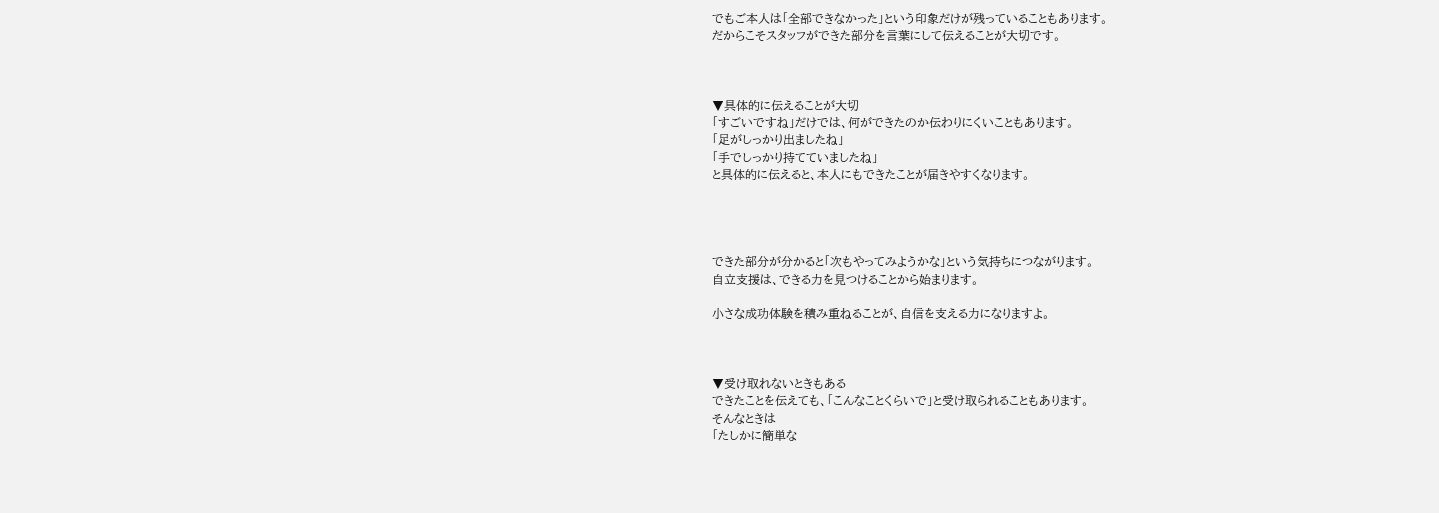でもご本人は「全部できなかった」という印象だけが残っていることもあります。
だからこそスタッフができた部分を言葉にして伝えることが大切です。



▼具体的に伝えることが大切
「すごいですね」だけでは、何ができたのか伝わりにくいこともあります。
「足がしっかり出ましたね」
「手でしっかり持てていましたね」
と具体的に伝えると、本人にもできたことが届きやすくなります。




できた部分が分かると「次もやってみようかな」という気持ちにつながります。
自立支援は、できる力を見つけることから始まります。

小さな成功体験を積み重ねることが、自信を支える力になりますよ。



▼受け取れないときもある
できたことを伝えても、「こんなことくらいで」と受け取られることもあります。
そんなときは
「たしかに簡単な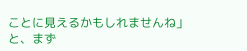ことに見えるかもしれませんね」
と、まず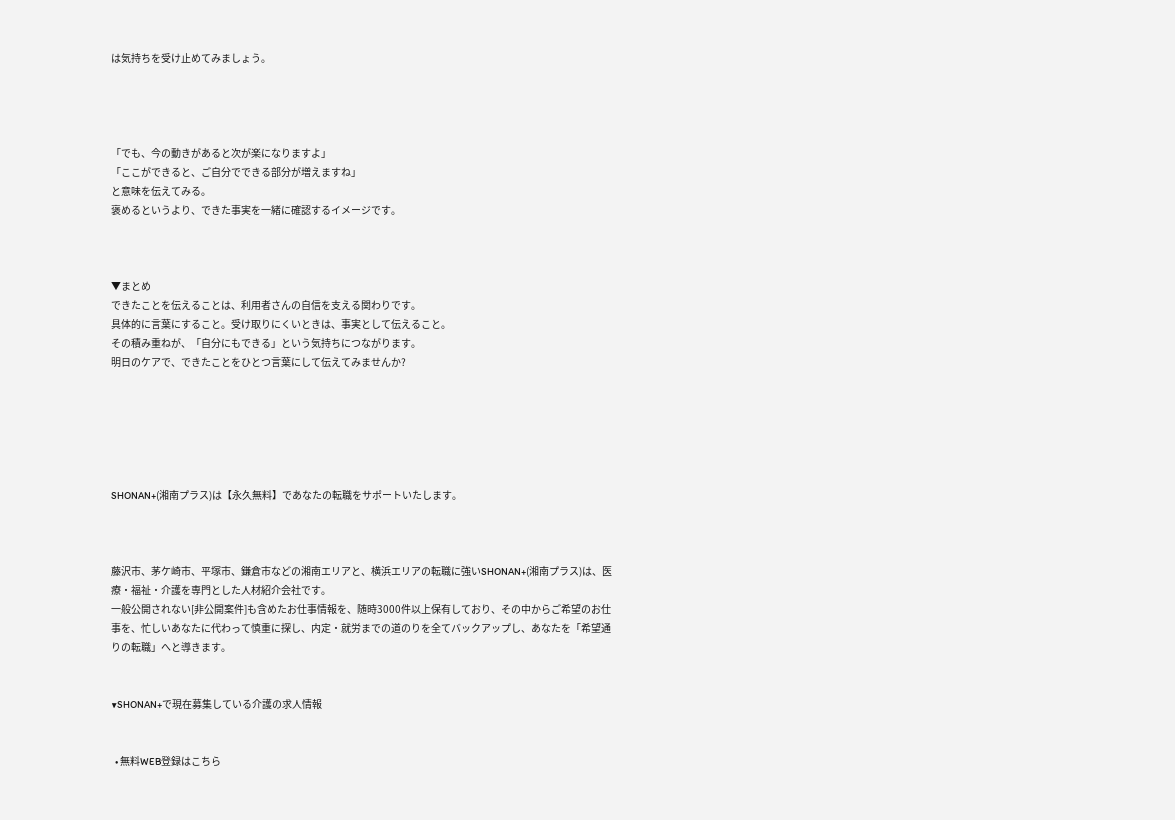は気持ちを受け止めてみましょう。




「でも、今の動きがあると次が楽になりますよ」
「ここができると、ご自分でできる部分が増えますね」
と意味を伝えてみる。
褒めるというより、できた事実を一緒に確認するイメージです。



▼まとめ
できたことを伝えることは、利用者さんの自信を支える関わりです。
具体的に言葉にすること。受け取りにくいときは、事実として伝えること。
その積み重ねが、「自分にもできる」という気持ちにつながります。
明日のケアで、できたことをひとつ言葉にして伝えてみませんか?






SHONAN+(湘南プラス)は【永久無料】であなたの転職をサポートいたします。



藤沢市、茅ケ崎市、平塚市、鎌倉市などの湘南エリアと、横浜エリアの転職に強いSHONAN+(湘南プラス)は、医療・福祉・介護を専門とした人材紹介会社です。
一般公開されない[非公開案件]も含めたお仕事情報を、随時3000件以上保有しており、その中からご希望のお仕事を、忙しいあなたに代わって慎重に探し、内定・就労までの道のりを全てバックアップし、あなたを「希望通りの転職」へと導きます。


▼SHONAN+で現在募集している介護の求人情報


  • 無料WEB登録はこちら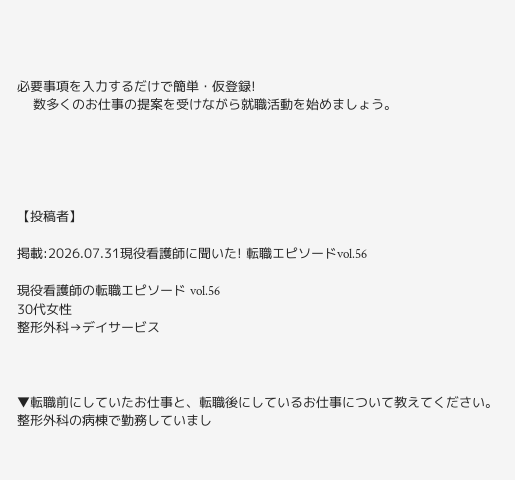必要事項を入力するだけで簡単・仮登録!
    数多くのお仕事の提案を受けながら就職活動を始めましょう。





【投稿者】

掲載:2026.07.31現役看護師に聞いた! 転職エピソードvol.56

現役看護師の転職エピソード vol.56
30代女性
整形外科→デイサービス



▼転職前にしていたお仕事と、転職後にしているお仕事について教えてください。
整形外科の病棟で勤務していまし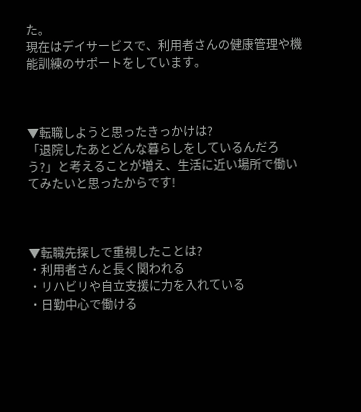た。
現在はデイサービスで、利用者さんの健康管理や機能訓練のサポートをしています。



▼転職しようと思ったきっかけは?
「退院したあとどんな暮らしをしているんだろう?」と考えることが増え、生活に近い場所で働いてみたいと思ったからです!



▼転職先探しで重視したことは?
・利用者さんと長く関われる
・リハビリや自立支援に力を入れている
・日勤中心で働ける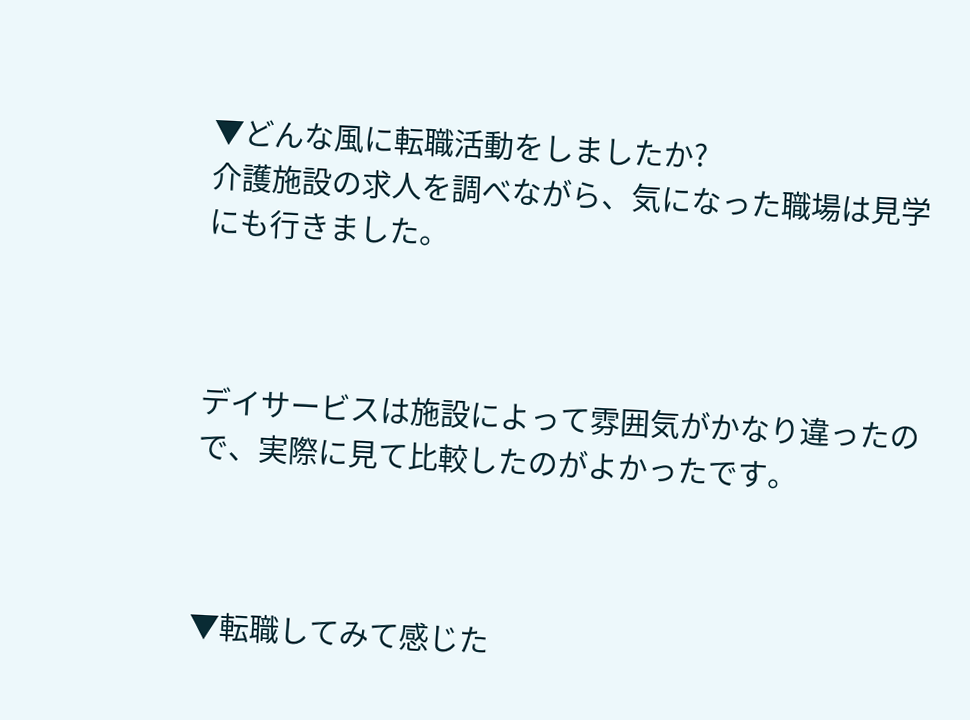▼どんな風に転職活動をしましたか?
介護施設の求人を調べながら、気になった職場は見学にも行きました。



デイサービスは施設によって雰囲気がかなり違ったので、実際に見て比較したのがよかったです。



▼転職してみて感じた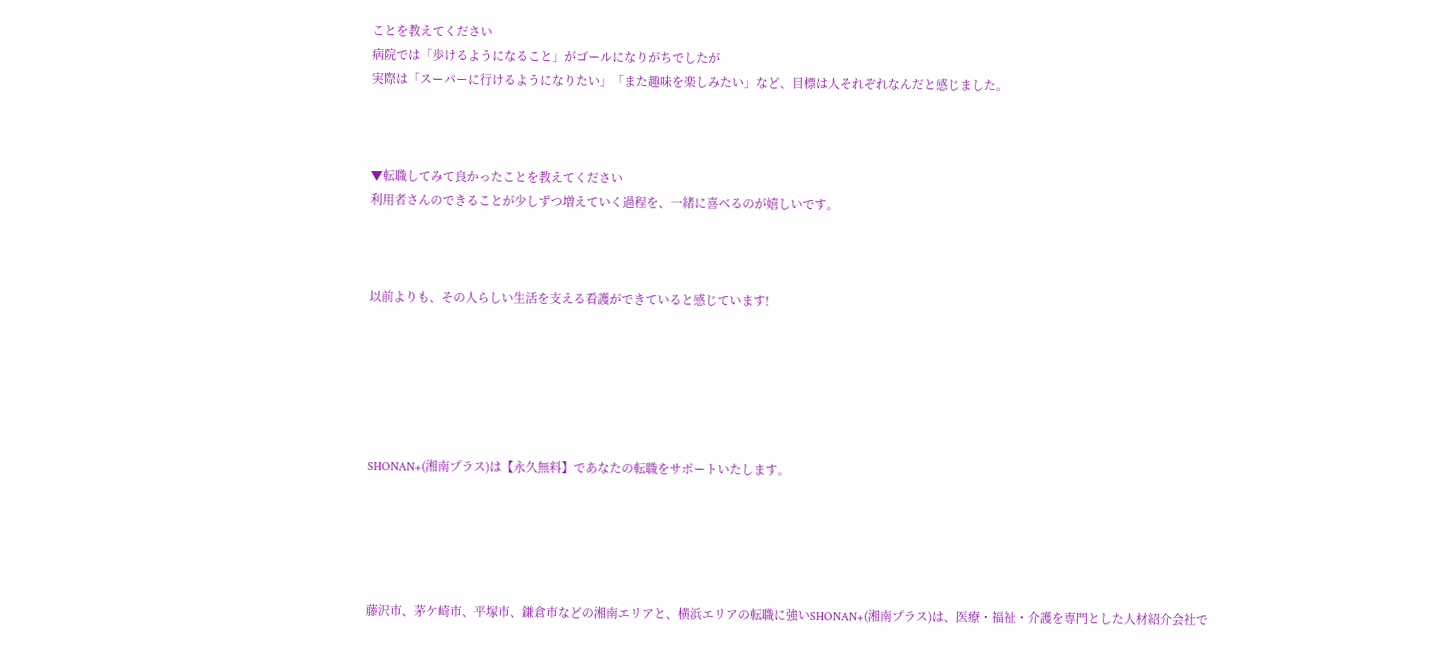ことを教えてください
病院では「歩けるようになること」がゴールになりがちでしたが
実際は「スーパーに行けるようになりたい」「また趣味を楽しみたい」など、目標は人それぞれなんだと感じました。



▼転職してみて良かったことを教えてください
利用者さんのできることが少しずつ増えていく過程を、一緒に喜べるのが嬉しいです。



以前よりも、その人らしい生活を支える看護ができていると感じています!






SHONAN+(湘南プラス)は【永久無料】であなたの転職をサポートいたします。





藤沢市、茅ケ崎市、平塚市、鎌倉市などの湘南エリアと、横浜エリアの転職に強いSHONAN+(湘南プラス)は、医療・福祉・介護を専門とした人材紹介会社で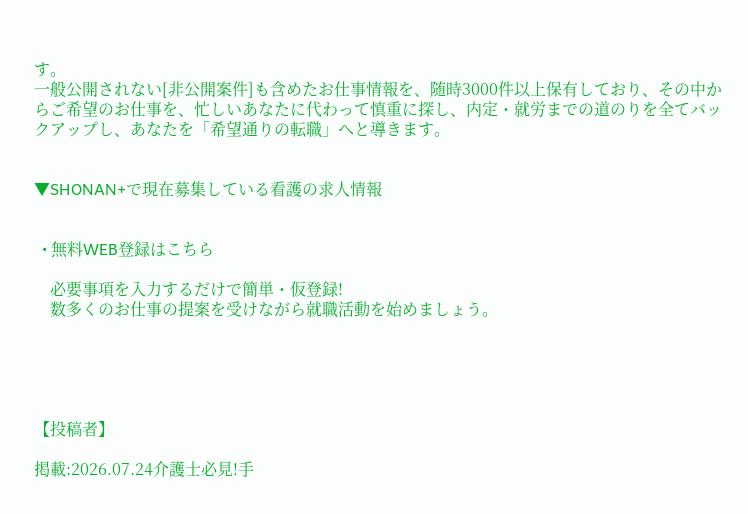す。
一般公開されない[非公開案件]も含めたお仕事情報を、随時3000件以上保有しており、その中からご希望のお仕事を、忙しいあなたに代わって慎重に探し、内定・就労までの道のりを全てバックアップし、あなたを「希望通りの転職」へと導きます。


▼SHONAN+で現在募集している看護の求人情報


  • 無料WEB登録はこちら

    必要事項を入力するだけで簡単・仮登録!
    数多くのお仕事の提案を受けながら就職活動を始めましょう。





【投稿者】

掲載:2026.07.24介護士必見!手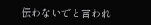伝わないでと言われ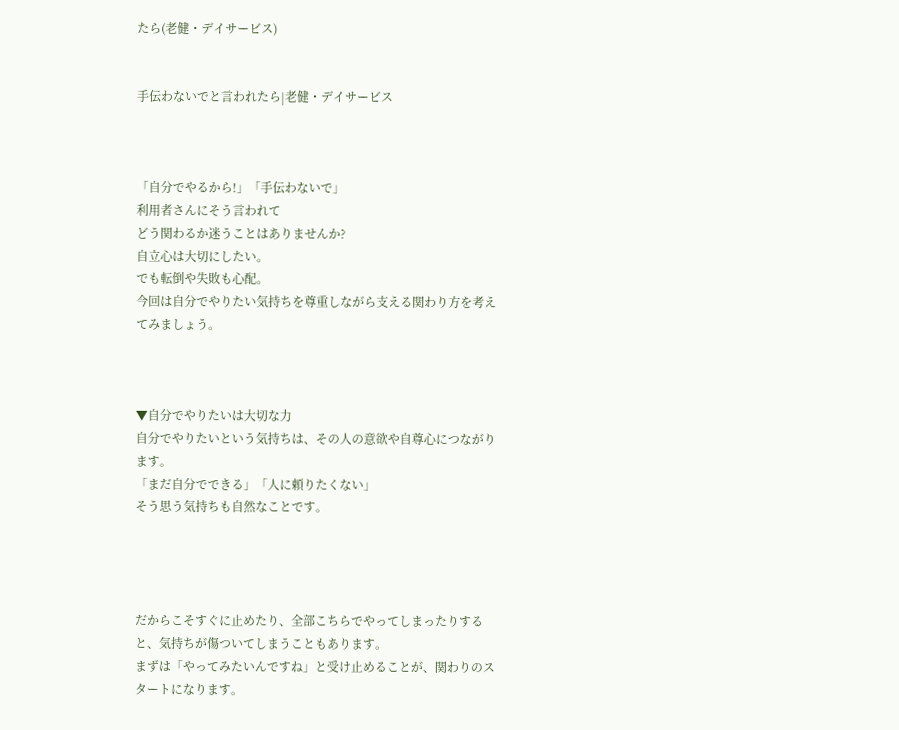たら(老健・デイサービス)


手伝わないでと言われたら|老健・デイサービス



「自分でやるから!」「手伝わないで」
利用者さんにそう言われて
どう関わるか迷うことはありませんか?
自立心は大切にしたい。
でも転倒や失敗も心配。
今回は自分でやりたい気持ちを尊重しながら支える関わり方を考えてみましょう。



▼自分でやりたいは大切な力
自分でやりたいという気持ちは、その人の意欲や自尊心につながります。
「まだ自分でできる」「人に頼りたくない」
そう思う気持ちも自然なことです。




だからこそすぐに止めたり、全部こちらでやってしまったりすると、気持ちが傷ついてしまうこともあります。
まずは「やってみたいんですね」と受け止めることが、関わりのスタートになります。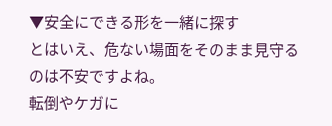▼安全にできる形を一緒に探す
とはいえ、危ない場面をそのまま見守るのは不安ですよね。
転倒やケガに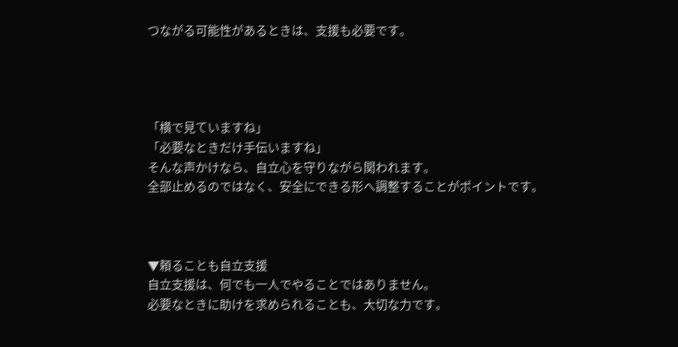つながる可能性があるときは、支援も必要です。




「横で見ていますね」
「必要なときだけ手伝いますね」
そんな声かけなら、自立心を守りながら関われます。
全部止めるのではなく、安全にできる形へ調整することがポイントです。



▼頼ることも自立支援
自立支援は、何でも一人でやることではありません。
必要なときに助けを求められることも、大切な力です。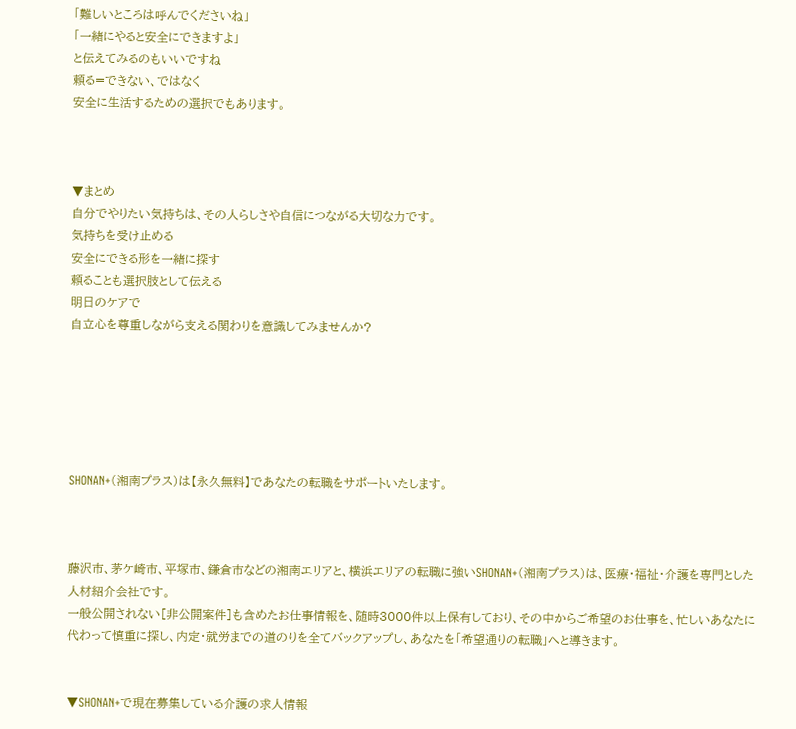「難しいところは呼んでくださいね」
「一緒にやると安全にできますよ」
と伝えてみるのもいいですね
頼る=できない、ではなく
安全に生活するための選択でもあります。



▼まとめ
自分でやりたい気持ちは、その人らしさや自信につながる大切な力です。
気持ちを受け止める
安全にできる形を一緒に探す
頼ることも選択肢として伝える
明日のケアで
自立心を尊重しながら支える関わりを意識してみませんか?






SHONAN+(湘南プラス)は【永久無料】であなたの転職をサポートいたします。



藤沢市、茅ケ崎市、平塚市、鎌倉市などの湘南エリアと、横浜エリアの転職に強いSHONAN+(湘南プラス)は、医療・福祉・介護を専門とした人材紹介会社です。
一般公開されない[非公開案件]も含めたお仕事情報を、随時3000件以上保有しており、その中からご希望のお仕事を、忙しいあなたに代わって慎重に探し、内定・就労までの道のりを全てバックアップし、あなたを「希望通りの転職」へと導きます。


▼SHONAN+で現在募集している介護の求人情報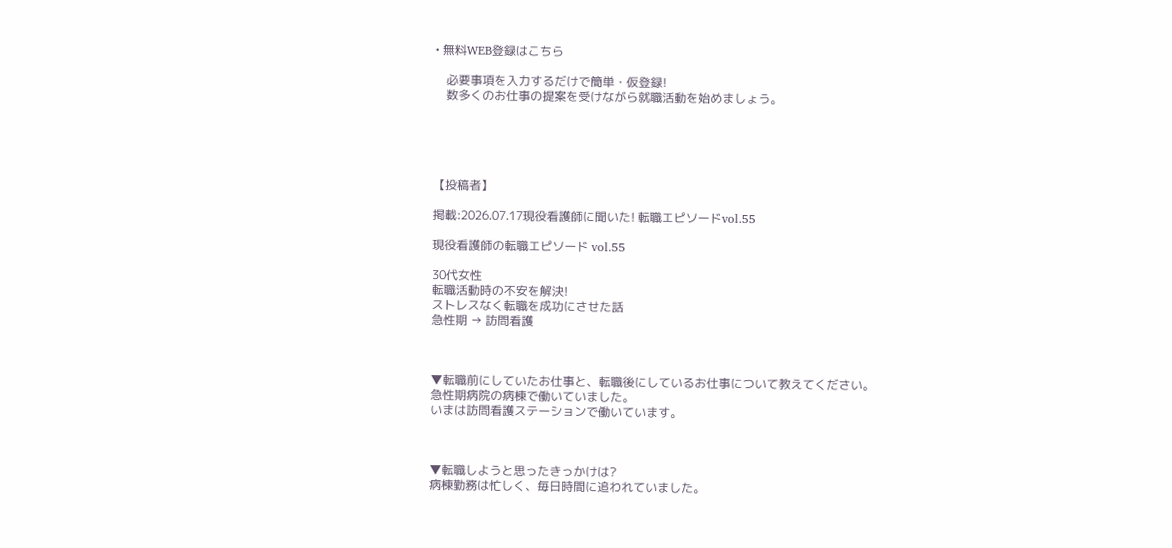• 無料WEB登録はこちら

    必要事項を入力するだけで簡単・仮登録!
    数多くのお仕事の提案を受けながら就職活動を始めましょう。





【投稿者】

掲載:2026.07.17現役看護師に聞いた! 転職エピソードvol.55

現役看護師の転職エピソード vol.55

30代女性
転職活動時の不安を解決!
ストレスなく転職を成功にさせた話
急性期 → 訪問看護



▼転職前にしていたお仕事と、転職後にしているお仕事について教えてください。
急性期病院の病棟で働いていました。
いまは訪問看護ステーションで働いています。



▼転職しようと思ったきっかけは?
病棟勤務は忙しく、毎日時間に追われていました。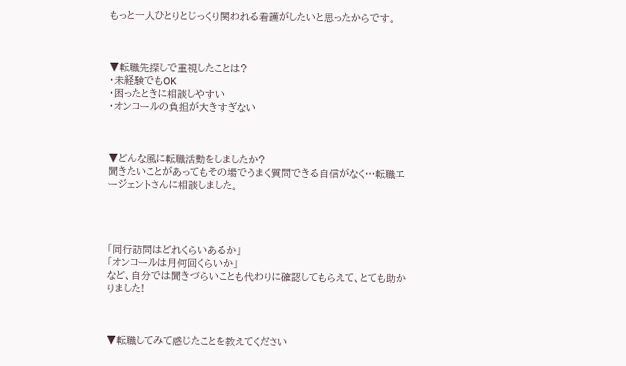もっと一人ひとりとじっくり関われる看護がしたいと思ったからです。



▼転職先探しで重視したことは?
・未経験でもOK
・困ったときに相談しやすい
・オンコールの負担が大きすぎない



▼どんな風に転職活動をしましたか?
聞きたいことがあってもその場でうまく質問できる自信がなく…転職エージェントさんに相談しました。




「同行訪問はどれくらいあるか」
「オンコールは月何回くらいか」
など、自分では聞きづらいことも代わりに確認してもらえて、とても助かりました!



▼転職してみて感じたことを教えてください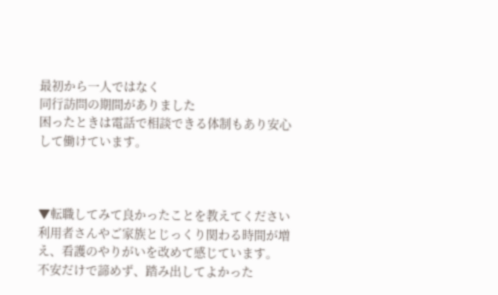最初から一人ではなく
同行訪問の期間がありました
困ったときは電話で相談できる体制もあり安心して働けています。



▼転職してみて良かったことを教えてください
利用者さんやご家族とじっくり関わる時間が増え、看護のやりがいを改めて感じています。
不安だけで諦めず、踏み出してよかった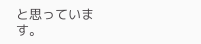と思っています。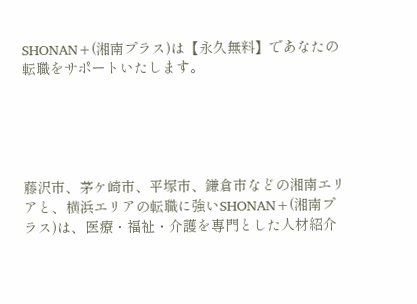SHONAN+(湘南プラス)は【永久無料】であなたの転職をサポートいたします。





藤沢市、茅ケ崎市、平塚市、鎌倉市などの湘南エリアと、横浜エリアの転職に強いSHONAN+(湘南プラス)は、医療・福祉・介護を専門とした人材紹介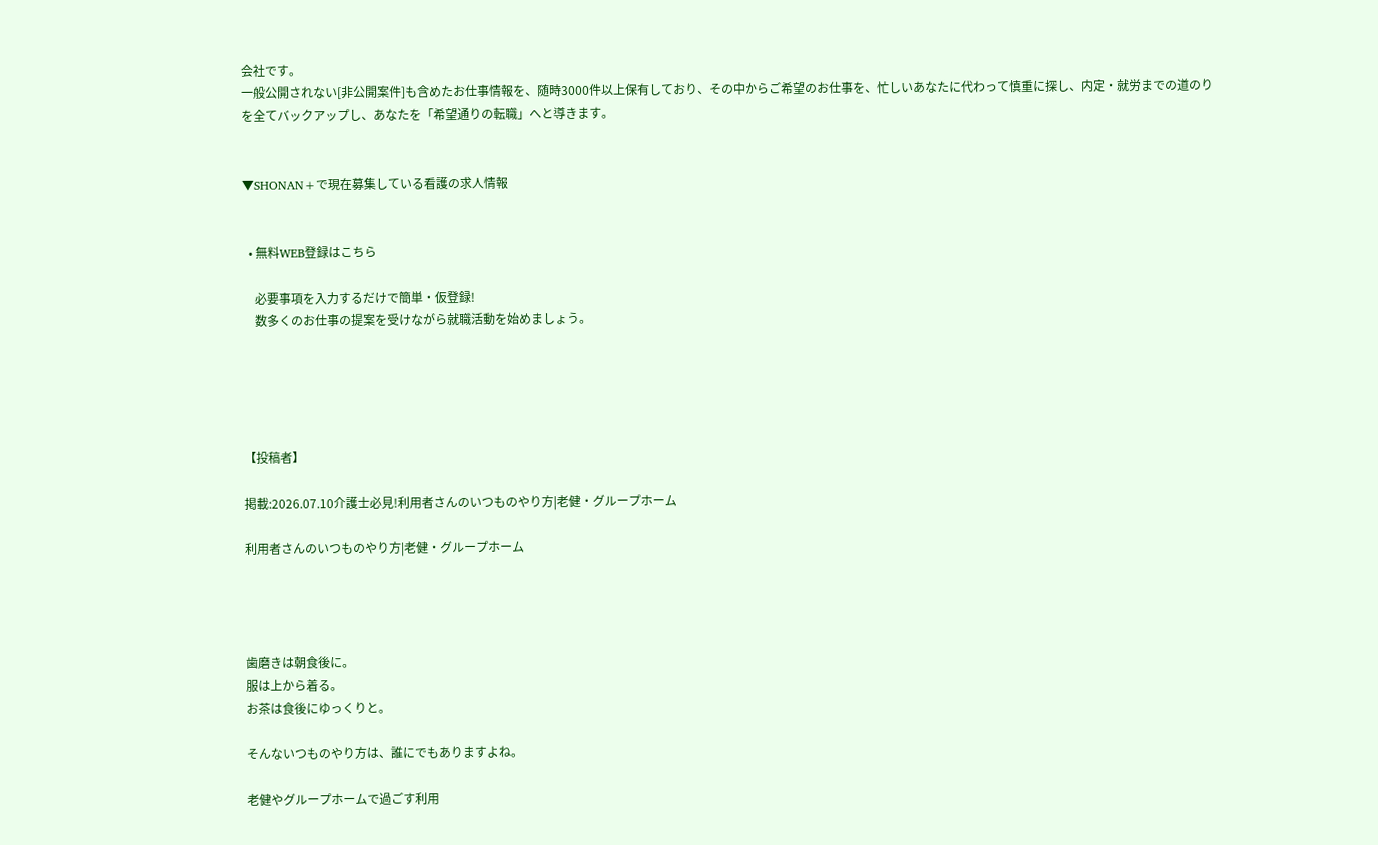会社です。
一般公開されない[非公開案件]も含めたお仕事情報を、随時3000件以上保有しており、その中からご希望のお仕事を、忙しいあなたに代わって慎重に探し、内定・就労までの道のりを全てバックアップし、あなたを「希望通りの転職」へと導きます。


▼SHONAN+で現在募集している看護の求人情報


  • 無料WEB登録はこちら

    必要事項を入力するだけで簡単・仮登録!
    数多くのお仕事の提案を受けながら就職活動を始めましょう。





【投稿者】

掲載:2026.07.10介護士必見!利用者さんのいつものやり方|老健・グループホーム

利用者さんのいつものやり方|老健・グループホーム




歯磨きは朝食後に。
服は上から着る。
お茶は食後にゆっくりと。

そんないつものやり方は、誰にでもありますよね。

老健やグループホームで過ごす利用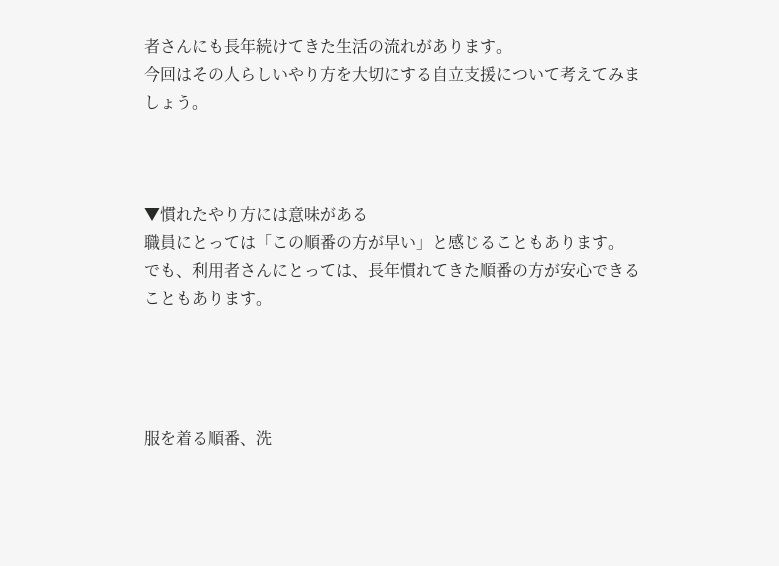者さんにも長年続けてきた生活の流れがあります。
今回はその人らしいやり方を大切にする自立支援について考えてみましょう。



▼慣れたやり方には意味がある
職員にとっては「この順番の方が早い」と感じることもあります。
でも、利用者さんにとっては、長年慣れてきた順番の方が安心できることもあります。




服を着る順番、洗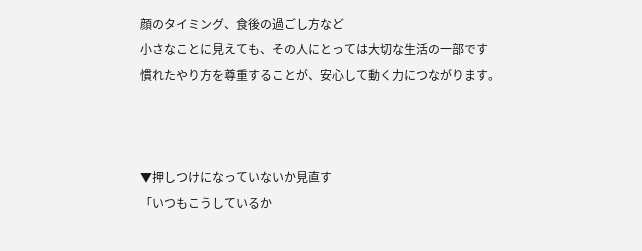顔のタイミング、食後の過ごし方など
小さなことに見えても、その人にとっては大切な生活の一部です
慣れたやり方を尊重することが、安心して動く力につながります。



▼押しつけになっていないか見直す
「いつもこうしているか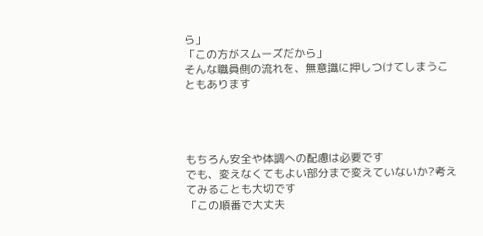ら」
「この方がスムーズだから」
そんな職員側の流れを、無意識に押しつけてしまうこともあります




もちろん安全や体調への配慮は必要です
でも、変えなくてもよい部分まで変えていないか?考えてみることも大切です
「この順番で大丈夫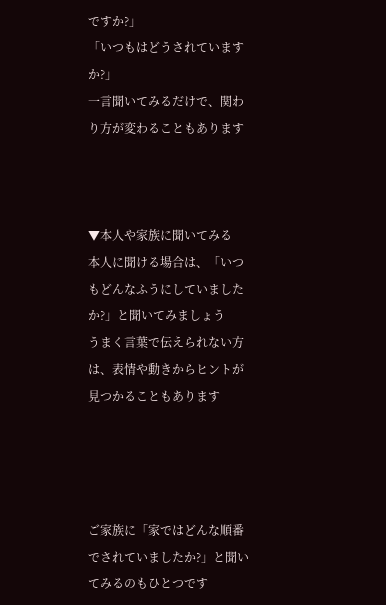ですか?」
「いつもはどうされていますか?」
一言聞いてみるだけで、関わり方が変わることもあります



▼本人や家族に聞いてみる
本人に聞ける場合は、「いつもどんなふうにしていましたか?」と聞いてみましょう
うまく言葉で伝えられない方は、表情や動きからヒントが見つかることもあります




ご家族に「家ではどんな順番でされていましたか?」と聞いてみるのもひとつです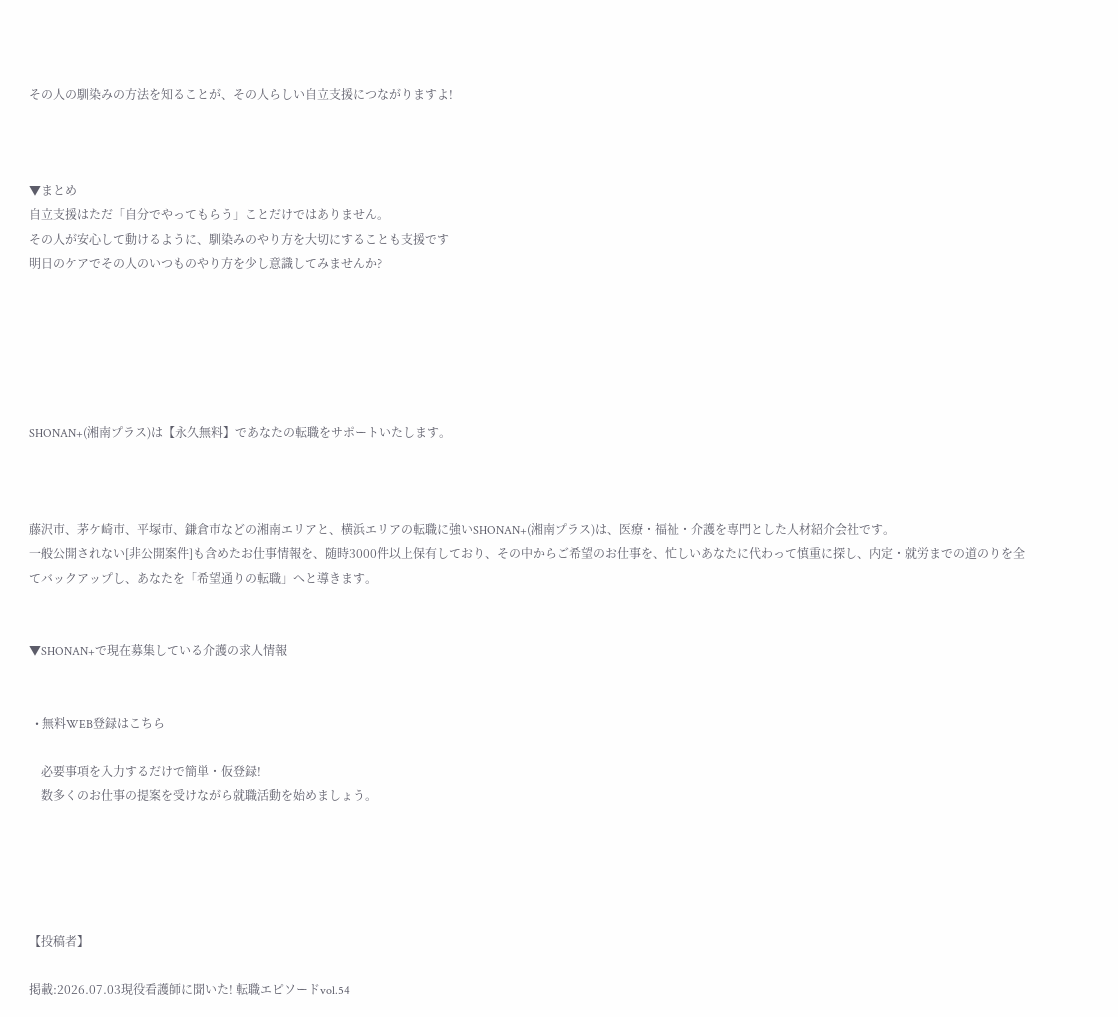その人の馴染みの方法を知ることが、その人らしい自立支援につながりますよ!



▼まとめ
自立支援はただ「自分でやってもらう」ことだけではありません。
その人が安心して動けるように、馴染みのやり方を大切にすることも支援です
明日のケアでその人のいつものやり方を少し意識してみませんか?






SHONAN+(湘南プラス)は【永久無料】であなたの転職をサポートいたします。



藤沢市、茅ケ崎市、平塚市、鎌倉市などの湘南エリアと、横浜エリアの転職に強いSHONAN+(湘南プラス)は、医療・福祉・介護を専門とした人材紹介会社です。
一般公開されない[非公開案件]も含めたお仕事情報を、随時3000件以上保有しており、その中からご希望のお仕事を、忙しいあなたに代わって慎重に探し、内定・就労までの道のりを全てバックアップし、あなたを「希望通りの転職」へと導きます。


▼SHONAN+で現在募集している介護の求人情報


  • 無料WEB登録はこちら

    必要事項を入力するだけで簡単・仮登録!
    数多くのお仕事の提案を受けながら就職活動を始めましょう。





【投稿者】

掲載:2026.07.03現役看護師に聞いた! 転職エピソードvol.54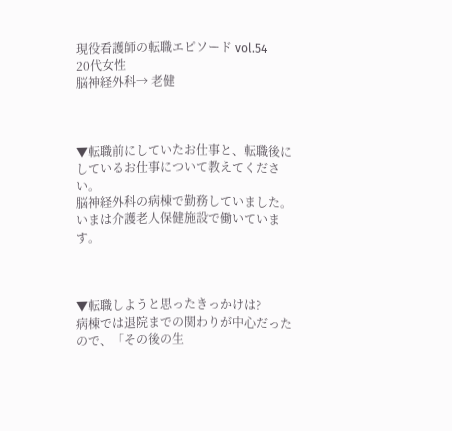現役看護師の転職エピソード vol.54
20代女性
脳神経外科→ 老健



▼転職前にしていたお仕事と、転職後にしているお仕事について教えてください。
脳神経外科の病棟で勤務していました。
いまは介護老人保健施設で働いています。



▼転職しようと思ったきっかけは?
病棟では退院までの関わりが中心だったので、「その後の生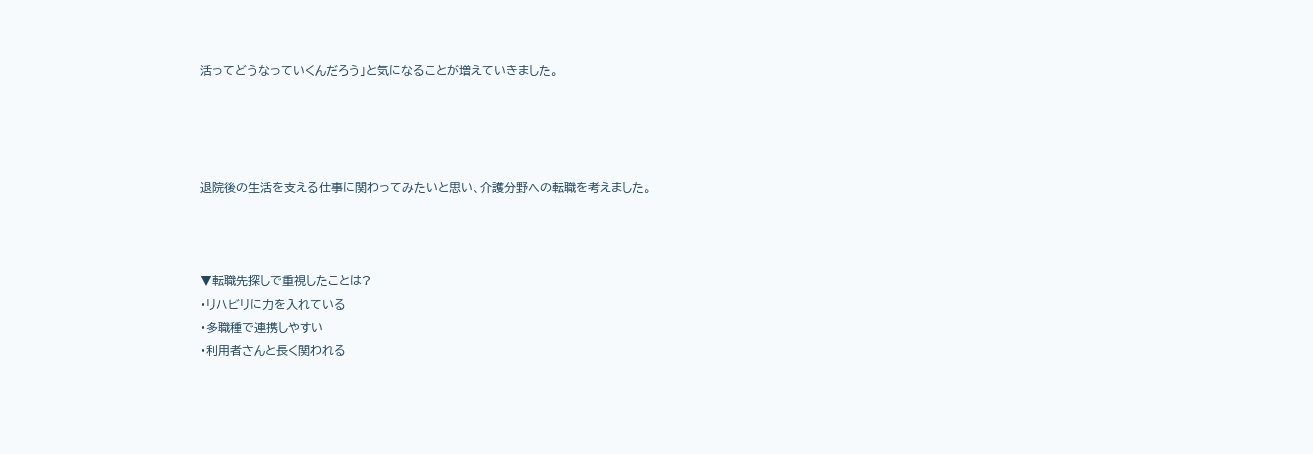活ってどうなっていくんだろう」と気になることが増えていきました。




退院後の生活を支える仕事に関わってみたいと思い、介護分野への転職を考えました。



▼転職先探しで重視したことは?
・リハビリに力を入れている
・多職種で連携しやすい
・利用者さんと長く関われる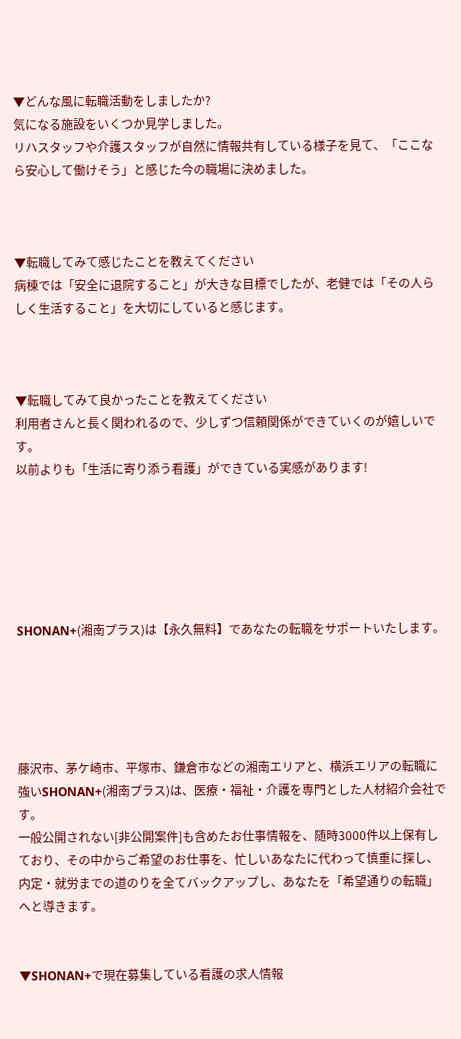▼どんな風に転職活動をしましたか?
気になる施設をいくつか見学しました。
リハスタッフや介護スタッフが自然に情報共有している様子を見て、「ここなら安心して働けそう」と感じた今の職場に決めました。



▼転職してみて感じたことを教えてください
病棟では「安全に退院すること」が大きな目標でしたが、老健では「その人らしく生活すること」を大切にしていると感じます。



▼転職してみて良かったことを教えてください
利用者さんと長く関われるので、少しずつ信頼関係ができていくのが嬉しいです。
以前よりも「生活に寄り添う看護」ができている実感があります!






SHONAN+(湘南プラス)は【永久無料】であなたの転職をサポートいたします。





藤沢市、茅ケ崎市、平塚市、鎌倉市などの湘南エリアと、横浜エリアの転職に強いSHONAN+(湘南プラス)は、医療・福祉・介護を専門とした人材紹介会社です。
一般公開されない[非公開案件]も含めたお仕事情報を、随時3000件以上保有しており、その中からご希望のお仕事を、忙しいあなたに代わって慎重に探し、内定・就労までの道のりを全てバックアップし、あなたを「希望通りの転職」へと導きます。


▼SHONAN+で現在募集している看護の求人情報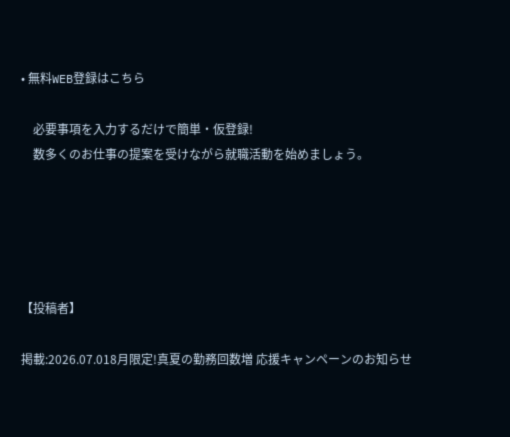• 無料WEB登録はこちら

    必要事項を入力するだけで簡単・仮登録!
    数多くのお仕事の提案を受けながら就職活動を始めましょう。





【投稿者】

掲載:2026.07.018月限定!真夏の勤務回数増 応援キャンペーンのお知らせ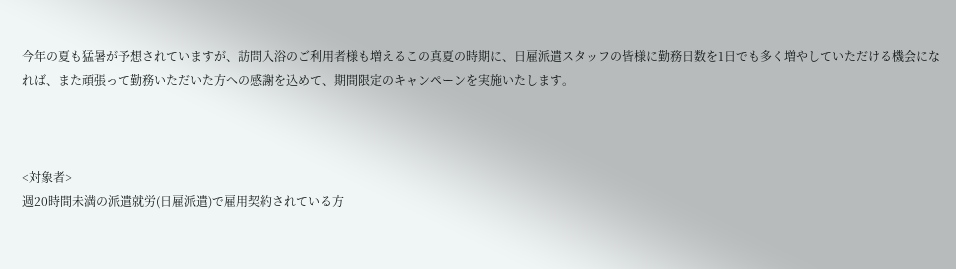今年の夏も猛暑が予想されていますが、訪問入浴のご利用者様も増えるこの真夏の時期に、日雇派遣スタッフの皆様に勤務日数を1日でも多く増やしていただける機会になれば、また頑張って勤務いただいた方への感謝を込めて、期間限定のキャンペーンを実施いたします。



<対象者>
週20時間未満の派遣就労(日雇派遣)で雇用契約されている方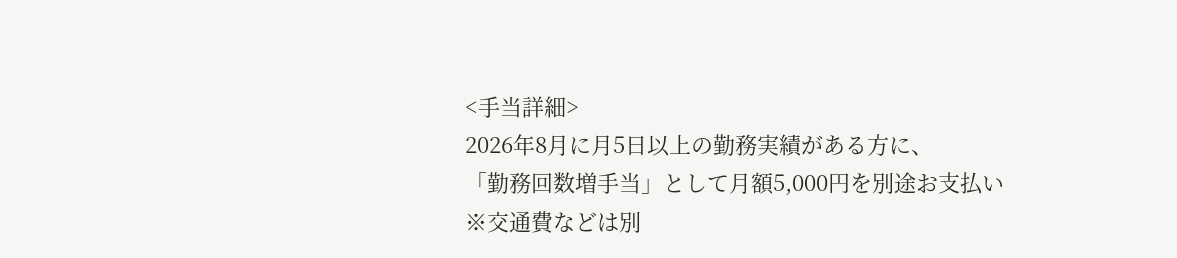<手当詳細>
2026年8月に月5日以上の勤務実績がある方に、
「勤務回数増手当」として月額5,000円を別途お支払い
※交通費などは別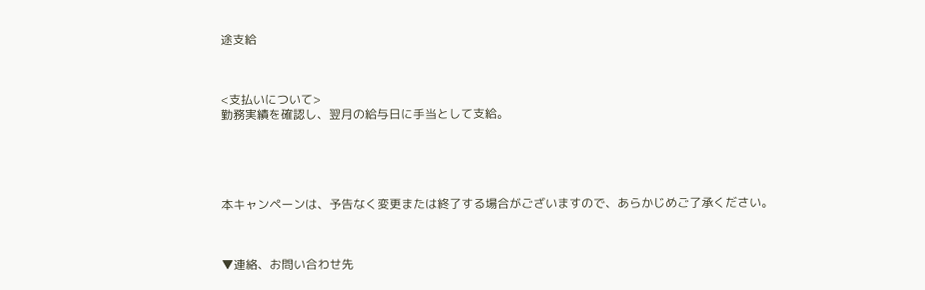途支給



<支払いについて>
勤務実績を確認し、翌月の給与日に手当として支給。





本キャンペーンは、予告なく変更または終了する場合がございますので、あらかじめご了承ください。



▼連絡、お問い合わせ先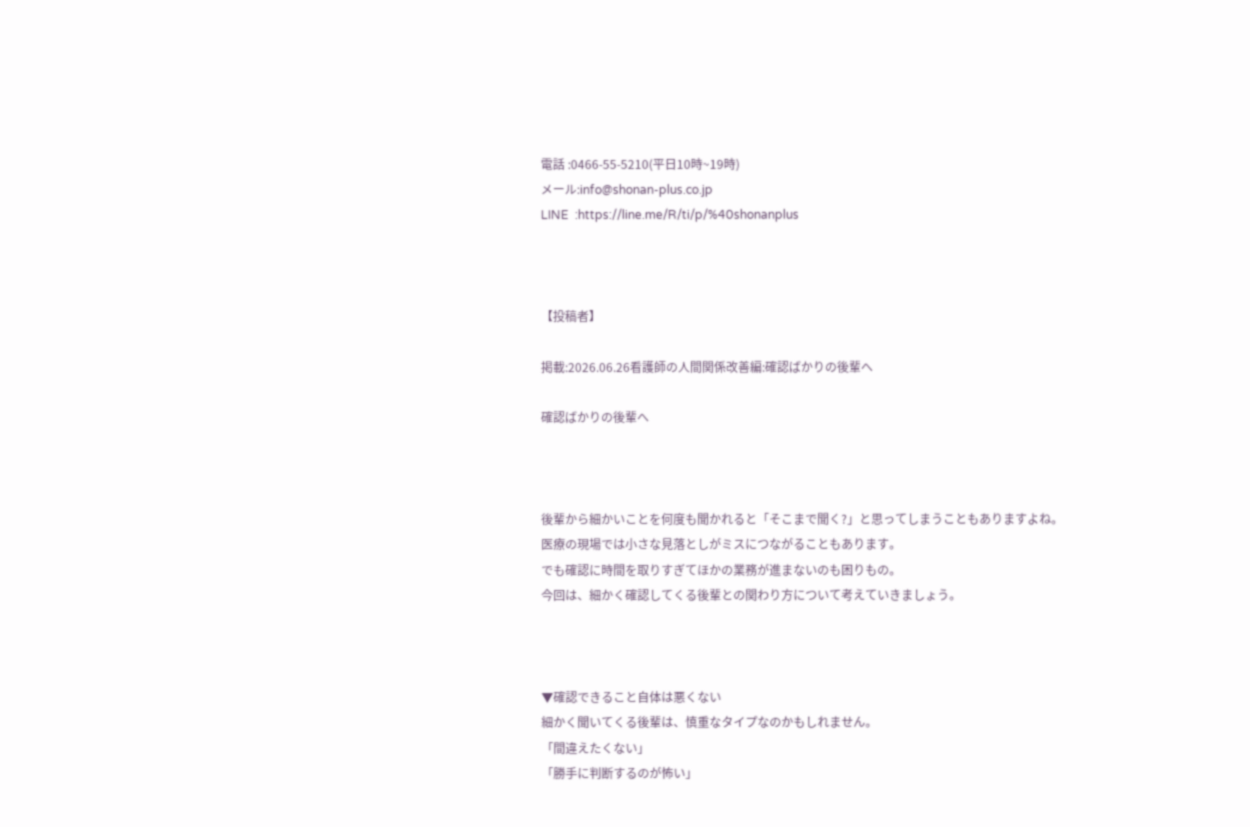電話 :0466-55-5210(平日10時~19時)
メール:info@shonan-plus.co.jp
LINE  :https://line.me/R/ti/p/%40shonanplus



【投稿者】

掲載:2026.06.26看護師の人間関係改善編:確認ばかりの後輩へ

確認ばかりの後輩へ



後輩から細かいことを何度も聞かれると「そこまで聞く?」と思ってしまうこともありますよね。
医療の現場では小さな見落としがミスにつながることもあります。
でも確認に時間を取りすぎてほかの業務が進まないのも困りもの。
今回は、細かく確認してくる後輩との関わり方について考えていきましょう。



▼確認できること自体は悪くない
細かく聞いてくる後輩は、慎重なタイプなのかもしれません。
「間違えたくない」
「勝手に判断するのが怖い」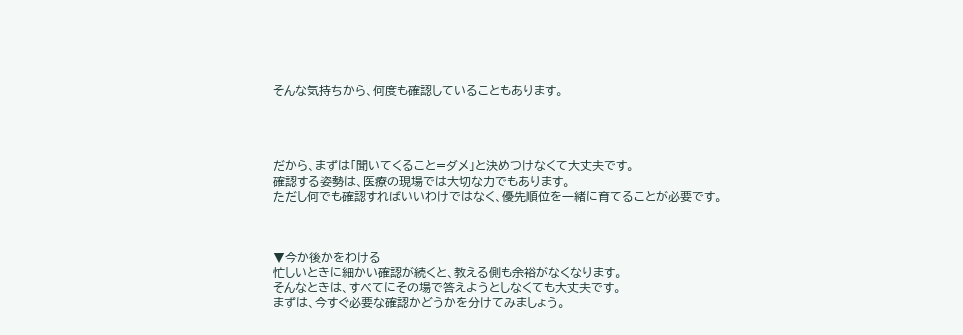そんな気持ちから、何度も確認していることもあります。




だから、まずは「聞いてくること=ダメ」と決めつけなくて大丈夫です。
確認する姿勢は、医療の現場では大切な力でもあります。
ただし何でも確認すればいいわけではなく、優先順位を一緒に育てることが必要です。



▼今か後かをわける
忙しいときに細かい確認が続くと、教える側も余裕がなくなります。
そんなときは、すべてにその場で答えようとしなくても大丈夫です。
まずは、今すぐ必要な確認かどうかを分けてみましょう。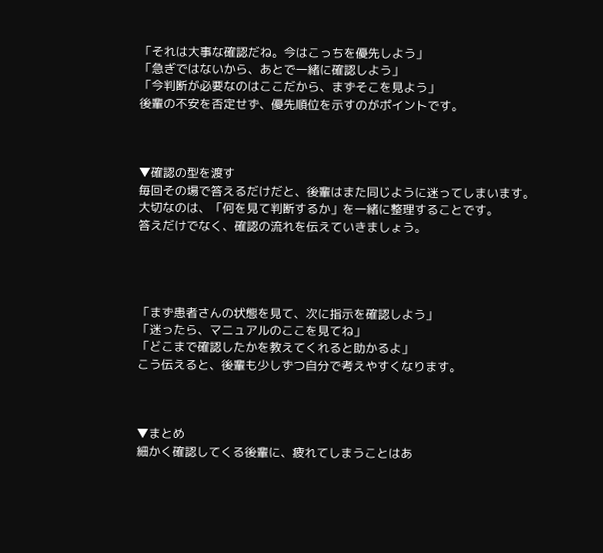「それは大事な確認だね。今はこっちを優先しよう」
「急ぎではないから、あとで一緒に確認しよう」
「今判断が必要なのはここだから、まずそこを見よう」
後輩の不安を否定せず、優先順位を示すのがポイントです。



▼確認の型を渡す
毎回その場で答えるだけだと、後輩はまた同じように迷ってしまいます。
大切なのは、「何を見て判断するか」を一緒に整理することです。
答えだけでなく、確認の流れを伝えていきましょう。




「まず患者さんの状態を見て、次に指示を確認しよう」
「迷ったら、マニュアルのここを見てね」
「どこまで確認したかを教えてくれると助かるよ」
こう伝えると、後輩も少しずつ自分で考えやすくなります。



▼まとめ
細かく確認してくる後輩に、疲れてしまうことはあ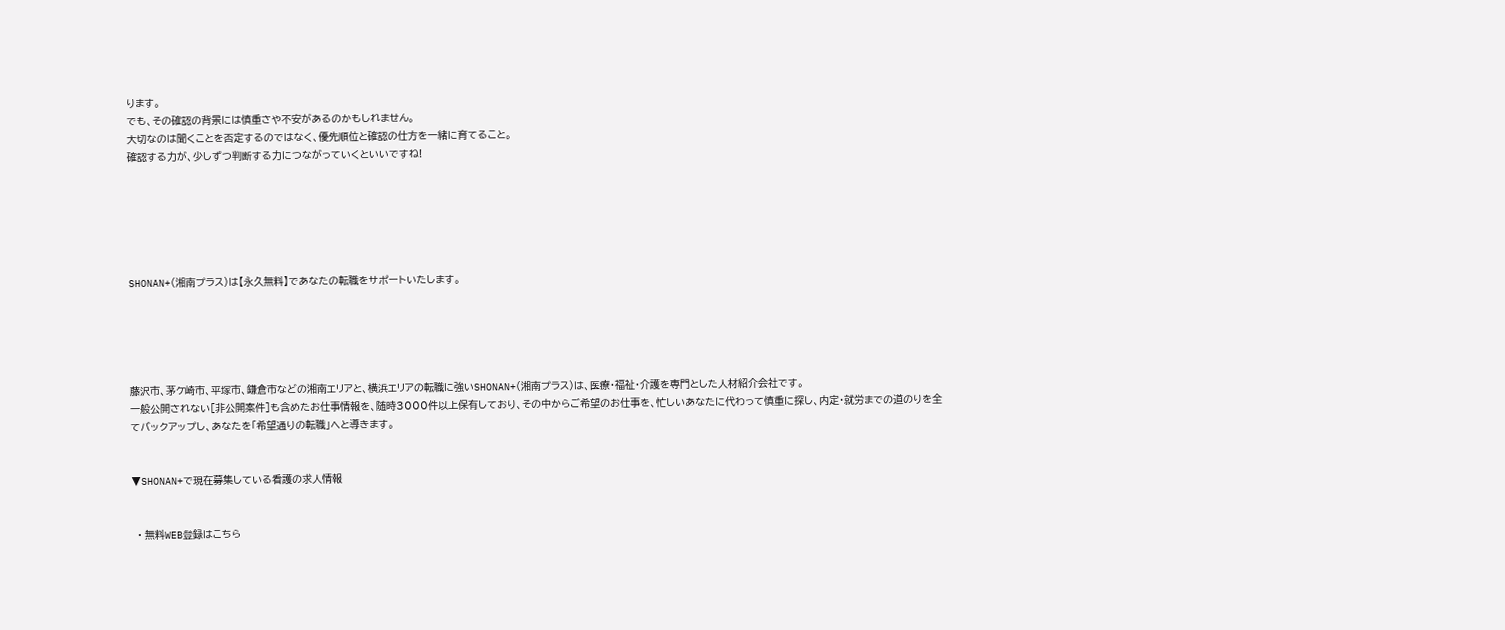ります。
でも、その確認の背景には慎重さや不安があるのかもしれません。
大切なのは聞くことを否定するのではなく、優先順位と確認の仕方を一緒に育てること。
確認する力が、少しずつ判断する力につながっていくといいですね!






SHONAN+(湘南プラス)は【永久無料】であなたの転職をサポートいたします。





藤沢市、茅ケ崎市、平塚市、鎌倉市などの湘南エリアと、横浜エリアの転職に強いSHONAN+(湘南プラス)は、医療・福祉・介護を専門とした人材紹介会社です。
一般公開されない[非公開案件]も含めたお仕事情報を、随時3000件以上保有しており、その中からご希望のお仕事を、忙しいあなたに代わって慎重に探し、内定・就労までの道のりを全てバックアップし、あなたを「希望通りの転職」へと導きます。


▼SHONAN+で現在募集している看護の求人情報


  • 無料WEB登録はこちら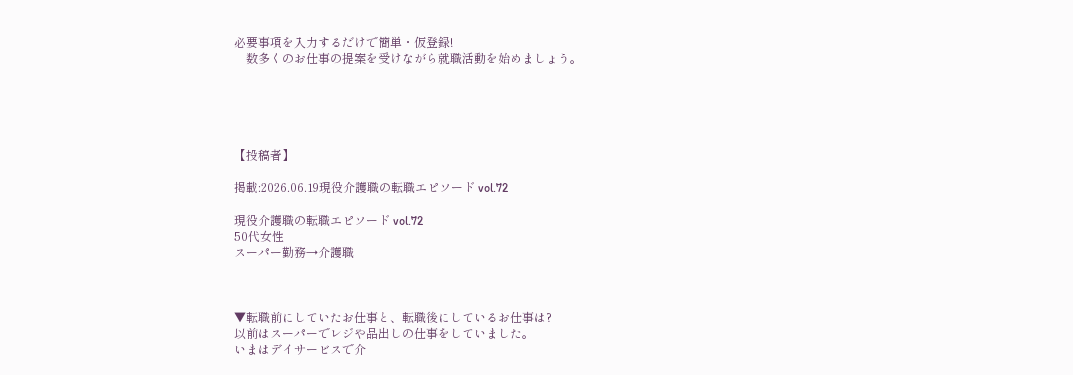必要事項を入力するだけで簡単・仮登録!
    数多くのお仕事の提案を受けながら就職活動を始めましょう。





【投稿者】

掲載:2026.06.19現役介護職の転職エピソード vol.72

現役介護職の転職エピソード vol.72
50代女性
スーパー勤務→介護職



▼転職前にしていたお仕事と、転職後にしているお仕事は?
以前はスーパーでレジや品出しの仕事をしていました。
いまはデイサービスで介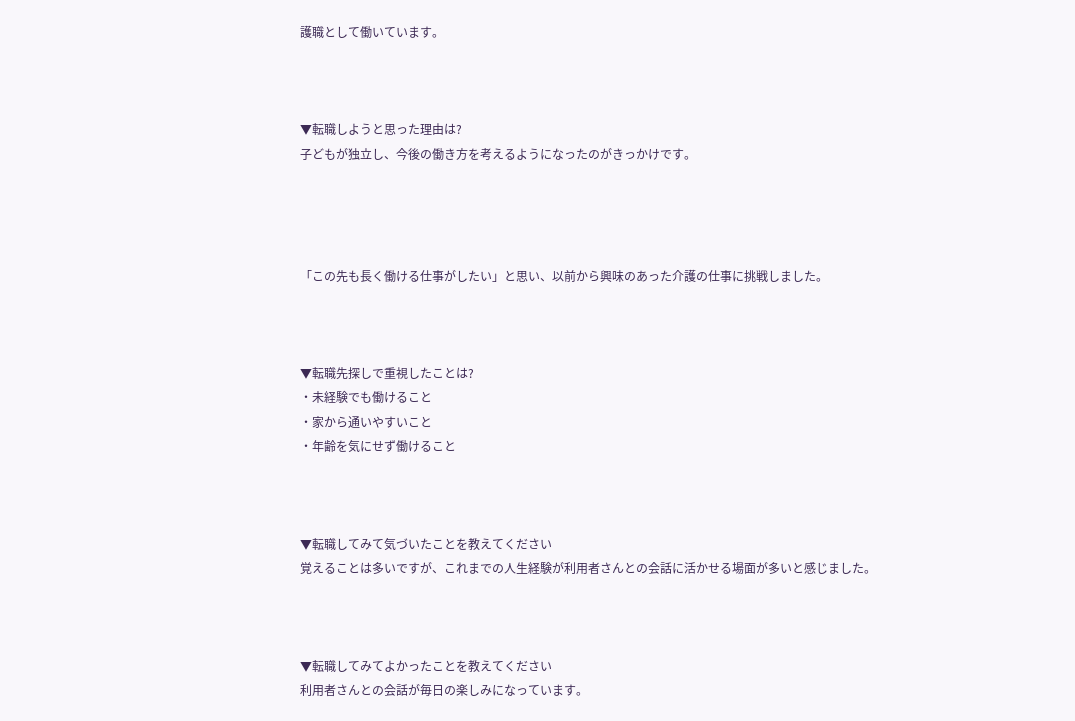護職として働いています。



▼転職しようと思った理由は?
子どもが独立し、今後の働き方を考えるようになったのがきっかけです。




「この先も長く働ける仕事がしたい」と思い、以前から興味のあった介護の仕事に挑戦しました。



▼転職先探しで重視したことは?
・未経験でも働けること
・家から通いやすいこと
・年齢を気にせず働けること



▼転職してみて気づいたことを教えてください
覚えることは多いですが、これまでの人生経験が利用者さんとの会話に活かせる場面が多いと感じました。



▼転職してみてよかったことを教えてください
利用者さんとの会話が毎日の楽しみになっています。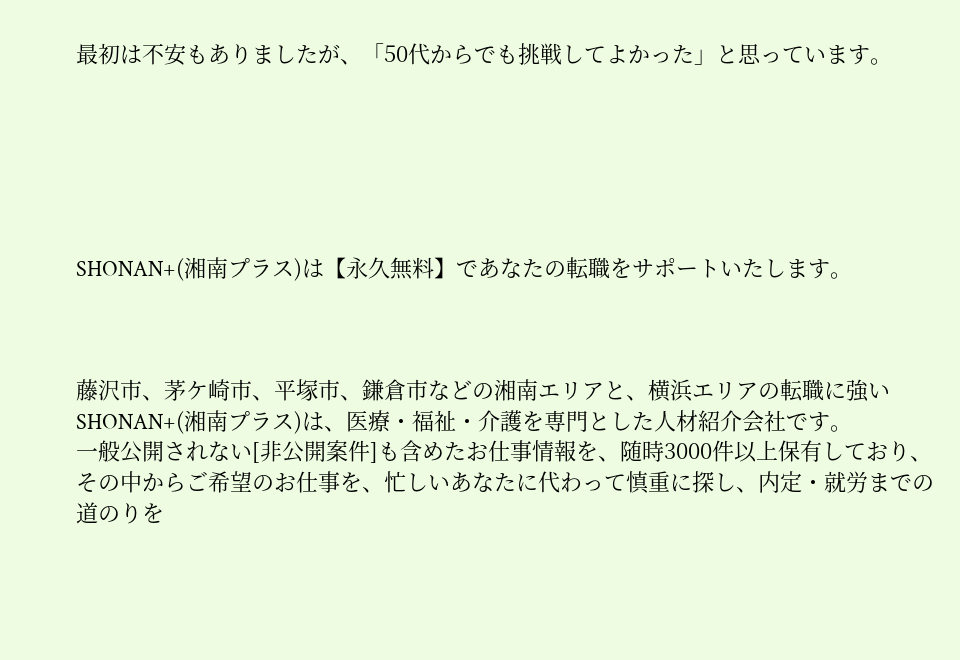最初は不安もありましたが、「50代からでも挑戦してよかった」と思っています。






SHONAN+(湘南プラス)は【永久無料】であなたの転職をサポートいたします。



藤沢市、茅ケ崎市、平塚市、鎌倉市などの湘南エリアと、横浜エリアの転職に強いSHONAN+(湘南プラス)は、医療・福祉・介護を専門とした人材紹介会社です。
一般公開されない[非公開案件]も含めたお仕事情報を、随時3000件以上保有しており、その中からご希望のお仕事を、忙しいあなたに代わって慎重に探し、内定・就労までの道のりを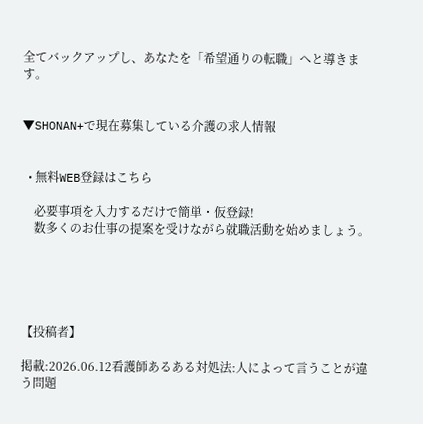全てバックアップし、あなたを「希望通りの転職」へと導きます。


▼SHONAN+で現在募集している介護の求人情報


  • 無料WEB登録はこちら

    必要事項を入力するだけで簡単・仮登録!
    数多くのお仕事の提案を受けながら就職活動を始めましょう。





【投稿者】

掲載:2026.06.12看護師あるある対処法:人によって言うことが違う問題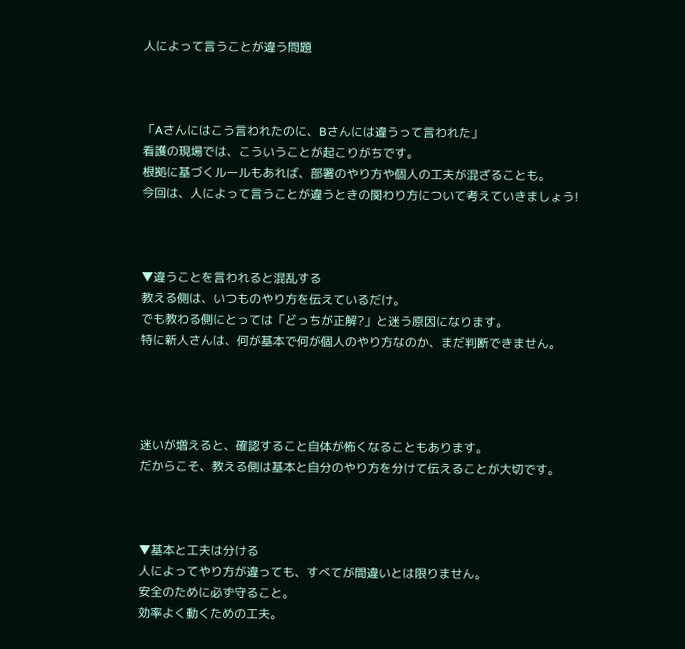人によって言うことが違う問題



「Aさんにはこう言われたのに、Bさんには違うって言われた」
看護の現場では、こういうことが起こりがちです。
根拠に基づくルールもあれば、部署のやり方や個人の工夫が混ざることも。
今回は、人によって言うことが違うときの関わり方について考えていきましょう!



▼違うことを言われると混乱する
教える側は、いつものやり方を伝えているだけ。
でも教わる側にとっては「どっちが正解?」と迷う原因になります。
特に新人さんは、何が基本で何が個人のやり方なのか、まだ判断できません。




迷いが増えると、確認すること自体が怖くなることもあります。
だからこそ、教える側は基本と自分のやり方を分けて伝えることが大切です。



▼基本と工夫は分ける
人によってやり方が違っても、すべてが間違いとは限りません。
安全のために必ず守ること。
効率よく動くための工夫。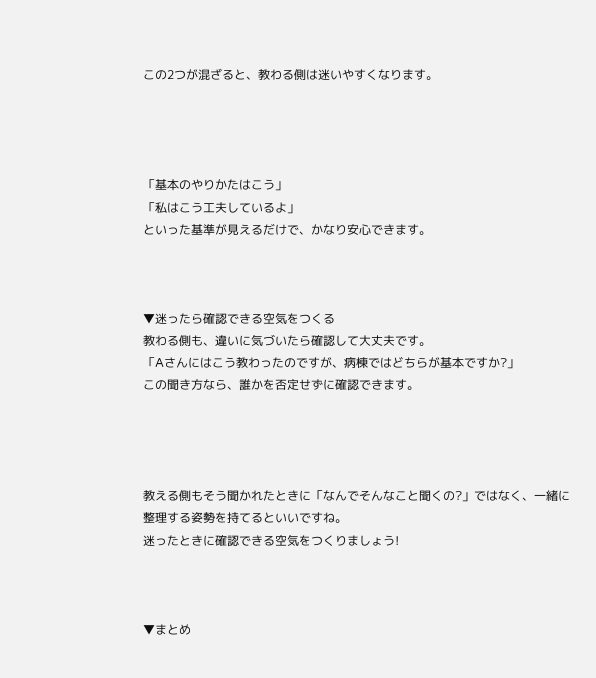この2つが混ざると、教わる側は迷いやすくなります。




「基本のやりかたはこう」
「私はこう工夫しているよ」
といった基準が見えるだけで、かなり安心できます。



▼迷ったら確認できる空気をつくる
教わる側も、違いに気づいたら確認して大丈夫です。
「Aさんにはこう教わったのですが、病棟ではどちらが基本ですか?」
この聞き方なら、誰かを否定せずに確認できます。




教える側もそう聞かれたときに「なんでそんなこと聞くの?」ではなく、一緒に整理する姿勢を持てるといいですね。
迷ったときに確認できる空気をつくりましょう!



▼まとめ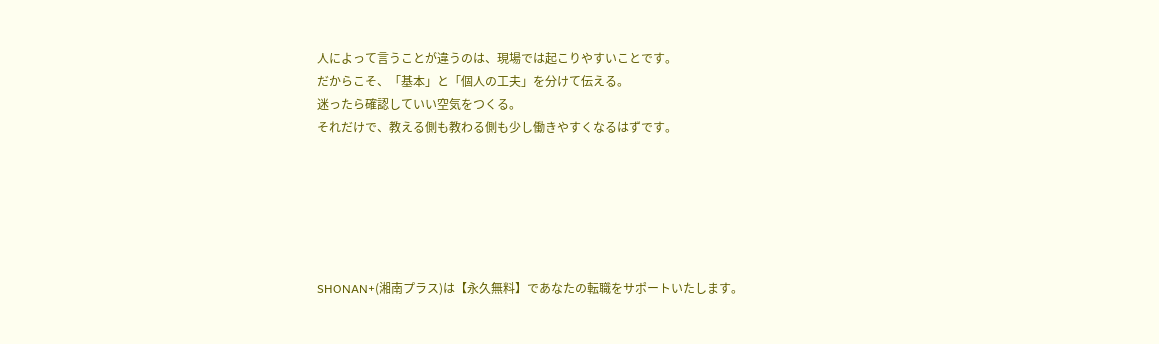人によって言うことが違うのは、現場では起こりやすいことです。
だからこそ、「基本」と「個人の工夫」を分けて伝える。
迷ったら確認していい空気をつくる。
それだけで、教える側も教わる側も少し働きやすくなるはずです。






SHONAN+(湘南プラス)は【永久無料】であなたの転職をサポートいたします。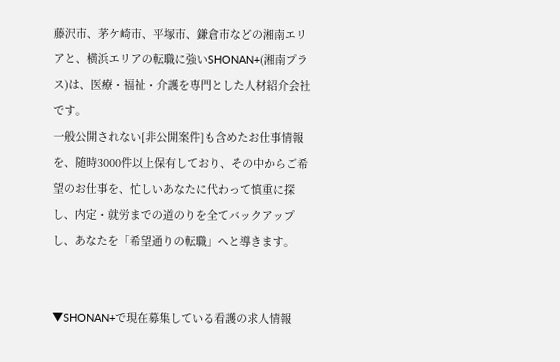藤沢市、茅ケ崎市、平塚市、鎌倉市などの湘南エリアと、横浜エリアの転職に強いSHONAN+(湘南プラス)は、医療・福祉・介護を専門とした人材紹介会社です。
一般公開されない[非公開案件]も含めたお仕事情報を、随時3000件以上保有しており、その中からご希望のお仕事を、忙しいあなたに代わって慎重に探し、内定・就労までの道のりを全てバックアップし、あなたを「希望通りの転職」へと導きます。


▼SHONAN+で現在募集している看護の求人情報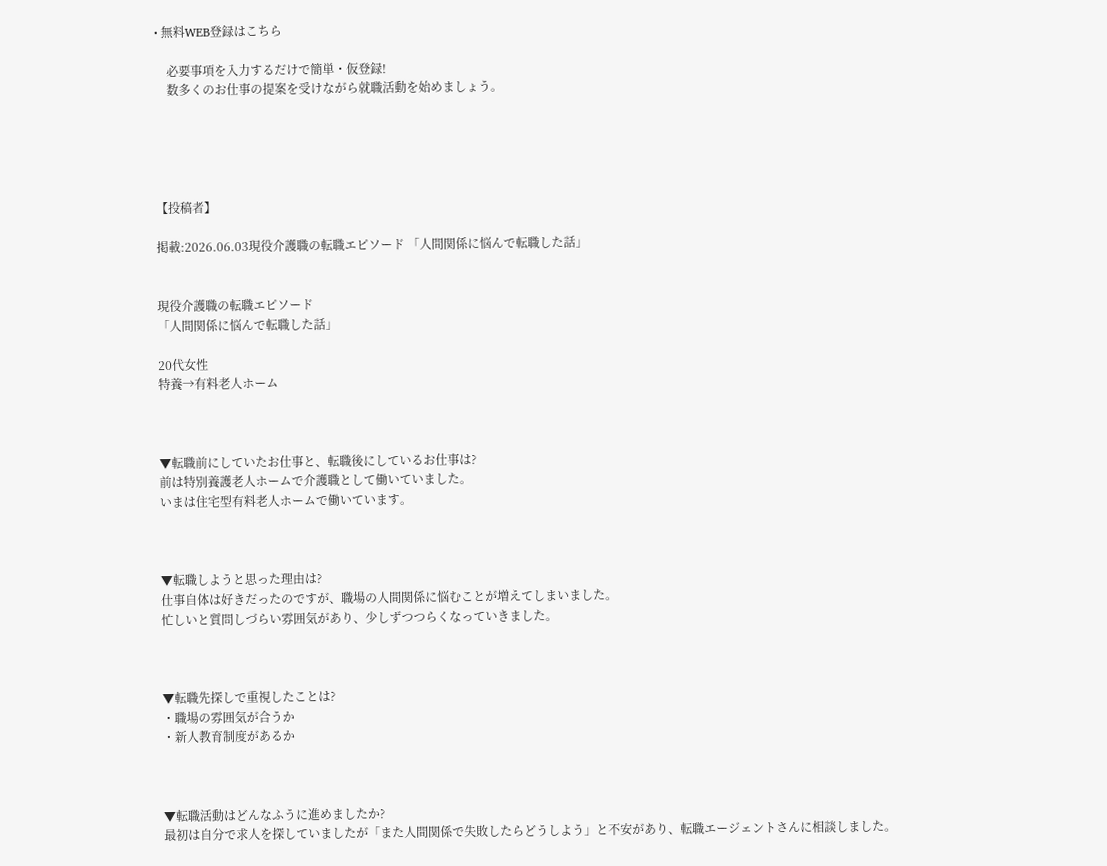• 無料WEB登録はこちら

    必要事項を入力するだけで簡単・仮登録!
    数多くのお仕事の提案を受けながら就職活動を始めましょう。





【投稿者】

掲載:2026.06.03現役介護職の転職エピソード 「人間関係に悩んで転職した話」


現役介護職の転職エピソード
「人間関係に悩んで転職した話」

20代女性
特養→有料老人ホーム



▼転職前にしていたお仕事と、転職後にしているお仕事は?
前は特別養護老人ホームで介護職として働いていました。
いまは住宅型有料老人ホームで働いています。



▼転職しようと思った理由は?
仕事自体は好きだったのですが、職場の人間関係に悩むことが増えてしまいました。
忙しいと質問しづらい雰囲気があり、少しずつつらくなっていきました。



▼転職先探しで重視したことは?
・職場の雰囲気が合うか
・新人教育制度があるか



▼転職活動はどんなふうに進めましたか?
最初は自分で求人を探していましたが「また人間関係で失敗したらどうしよう」と不安があり、転職エージェントさんに相談しました。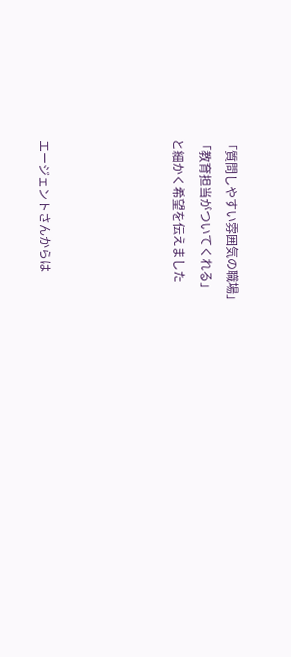「質問しやすい雰囲気の職場」
「教育担当がついてくれる」
と細かく希望を伝えました




エージェントさんからは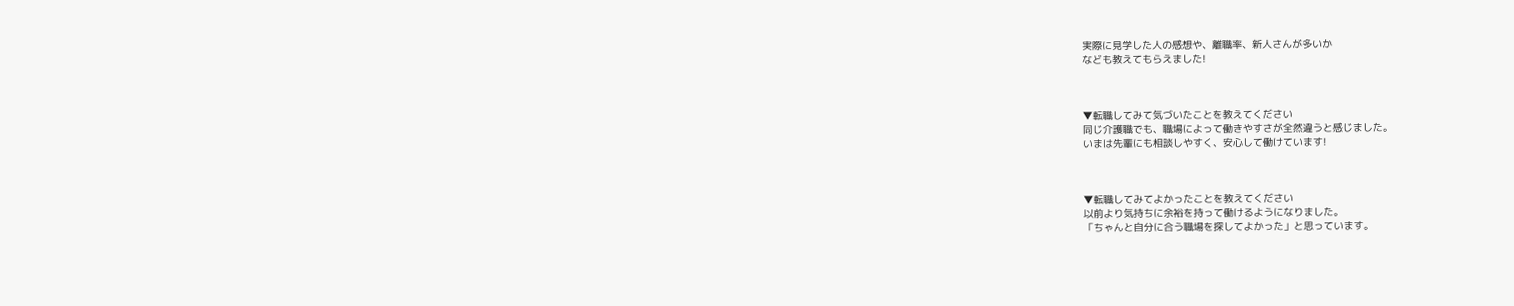実際に見学した人の感想や、離職率、新人さんが多いか
なども教えてもらえました!



▼転職してみて気づいたことを教えてください
同じ介護職でも、職場によって働きやすさが全然違うと感じました。
いまは先輩にも相談しやすく、安心して働けています!



▼転職してみてよかったことを教えてください
以前より気持ちに余裕を持って働けるようになりました。
「ちゃんと自分に合う職場を探してよかった」と思っています。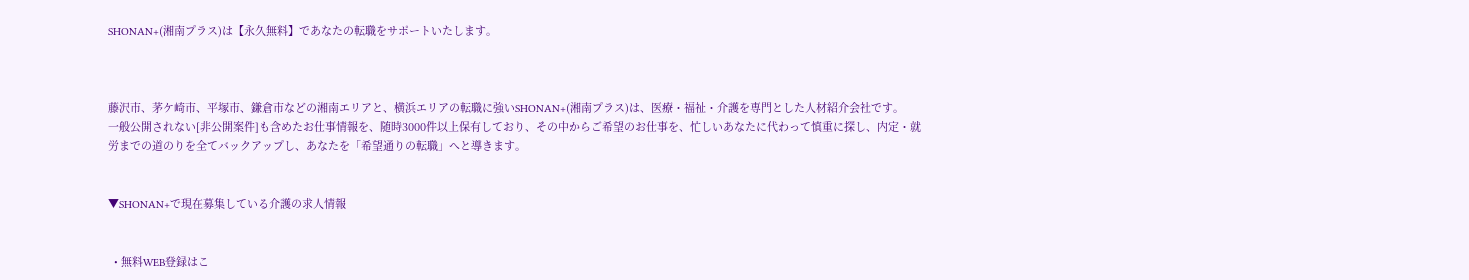SHONAN+(湘南プラス)は【永久無料】であなたの転職をサポートいたします。



藤沢市、茅ケ崎市、平塚市、鎌倉市などの湘南エリアと、横浜エリアの転職に強いSHONAN+(湘南プラス)は、医療・福祉・介護を専門とした人材紹介会社です。
一般公開されない[非公開案件]も含めたお仕事情報を、随時3000件以上保有しており、その中からご希望のお仕事を、忙しいあなたに代わって慎重に探し、内定・就労までの道のりを全てバックアップし、あなたを「希望通りの転職」へと導きます。


▼SHONAN+で現在募集している介護の求人情報


  • 無料WEB登録はこ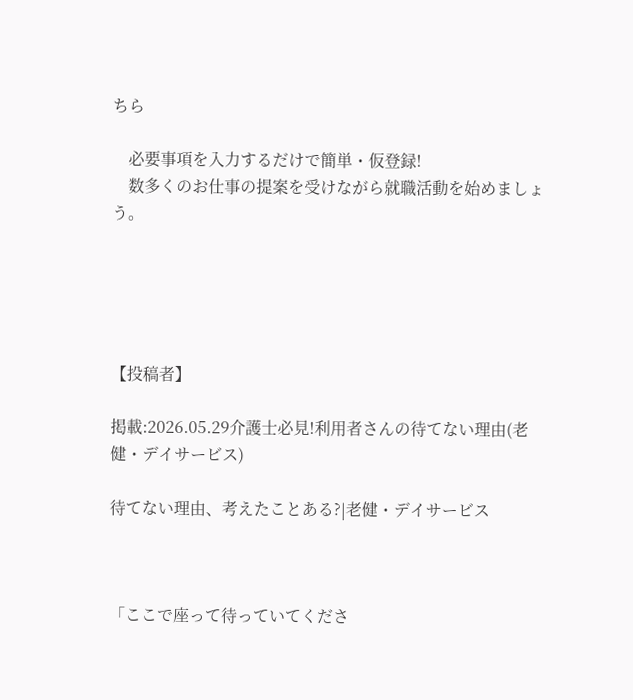ちら

    必要事項を入力するだけで簡単・仮登録!
    数多くのお仕事の提案を受けながら就職活動を始めましょう。





【投稿者】

掲載:2026.05.29介護士必見!利用者さんの待てない理由(老健・デイサービス)

待てない理由、考えたことある?|老健・デイサービス



「ここで座って待っていてくださ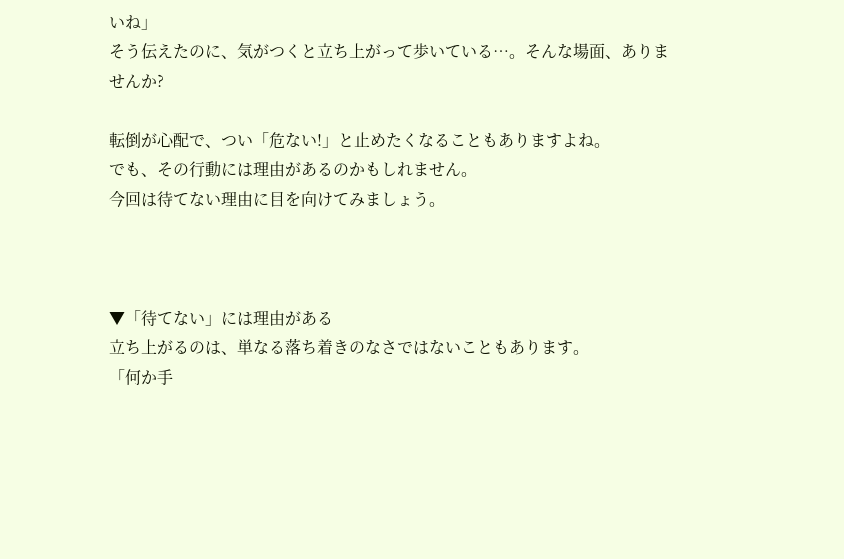いね」
そう伝えたのに、気がつくと立ち上がって歩いている…。そんな場面、ありませんか?

転倒が心配で、つい「危ない!」と止めたくなることもありますよね。
でも、その行動には理由があるのかもしれません。
今回は待てない理由に目を向けてみましょう。



▼「待てない」には理由がある
立ち上がるのは、単なる落ち着きのなさではないこともあります。
「何か手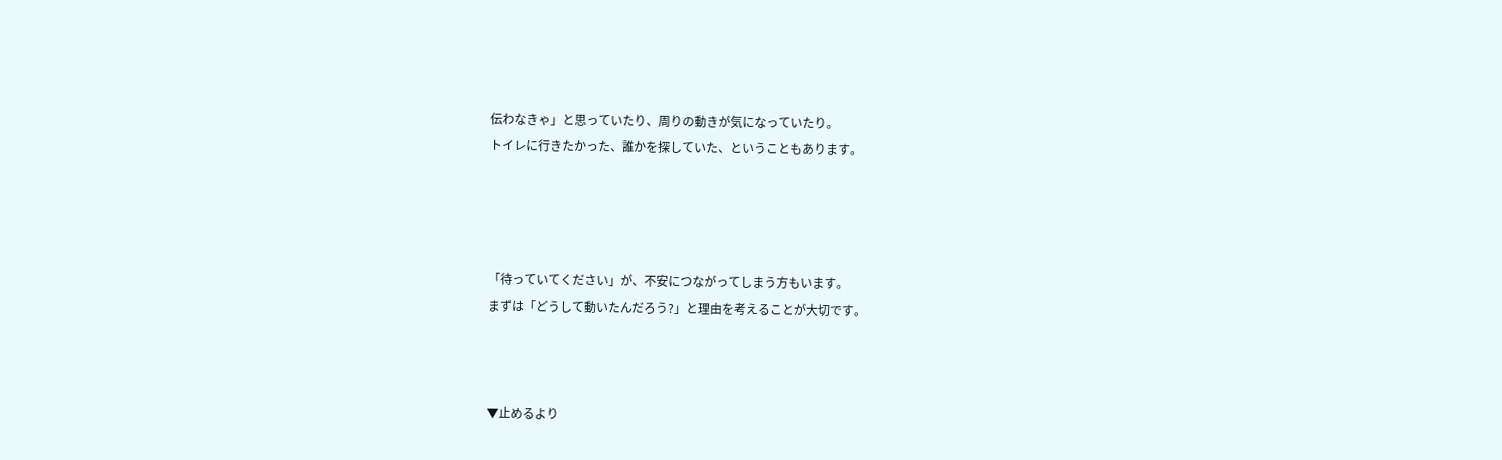伝わなきゃ」と思っていたり、周りの動きが気になっていたり。
トイレに行きたかった、誰かを探していた、ということもあります。




「待っていてください」が、不安につながってしまう方もいます。
まずは「どうして動いたんだろう?」と理由を考えることが大切です。



▼止めるより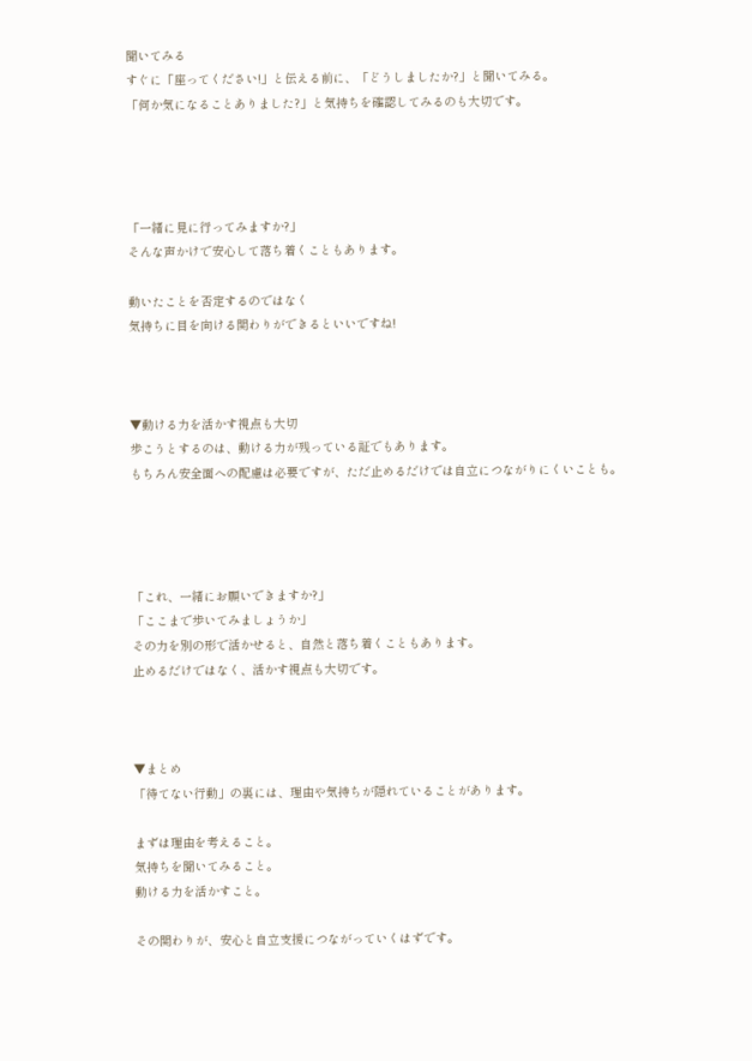聞いてみる
すぐに「座ってください!」と伝える前に、「どうしましたか?」と聞いてみる。
「何か気になることありました?」と気持ちを確認してみるのも大切です。




「一緒に見に行ってみますか?」
そんな声かけで安心して落ち着くこともあります。

動いたことを否定するのではなく
気持ちに目を向ける関わりができるといいですね!



▼動ける力を活かす視点も大切
歩こうとするのは、動ける力が残っている証でもあります。
もちろん安全面への配慮は必要ですが、ただ止めるだけでは自立につながりにくいことも。




「これ、一緒にお願いできますか?」
「ここまで歩いてみましょうか」
その力を別の形で活かせると、自然と落ち着くこともあります。
止めるだけではなく、活かす視点も大切です。



▼まとめ
「待てない行動」の裏には、理由や気持ちが隠れていることがあります。

まずは理由を考えること。
気持ちを聞いてみること。
動ける力を活かすこと。

その関わりが、安心と自立支援につながっていくはずです。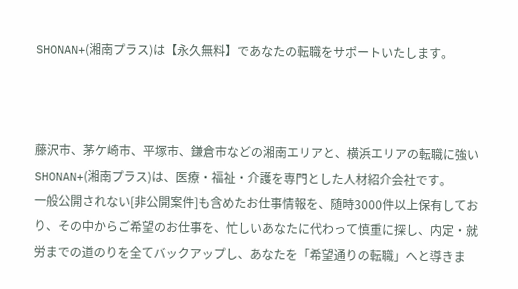SHONAN+(湘南プラス)は【永久無料】であなたの転職をサポートいたします。



藤沢市、茅ケ崎市、平塚市、鎌倉市などの湘南エリアと、横浜エリアの転職に強いSHONAN+(湘南プラス)は、医療・福祉・介護を専門とした人材紹介会社です。
一般公開されない[非公開案件]も含めたお仕事情報を、随時3000件以上保有しており、その中からご希望のお仕事を、忙しいあなたに代わって慎重に探し、内定・就労までの道のりを全てバックアップし、あなたを「希望通りの転職」へと導きま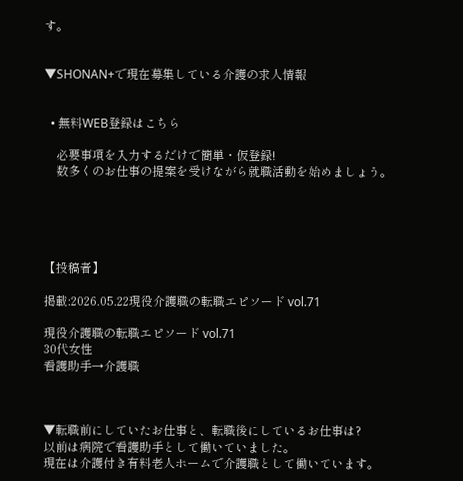す。


▼SHONAN+で現在募集している介護の求人情報


  • 無料WEB登録はこちら

    必要事項を入力するだけで簡単・仮登録!
    数多くのお仕事の提案を受けながら就職活動を始めましょう。





【投稿者】

掲載:2026.05.22現役介護職の転職エピソード vol.71

現役介護職の転職エピソード vol.71
30代女性
看護助手→介護職



▼転職前にしていたお仕事と、転職後にしているお仕事は?
以前は病院で看護助手として働いていました。
現在は介護付き有料老人ホームで介護職として働いています。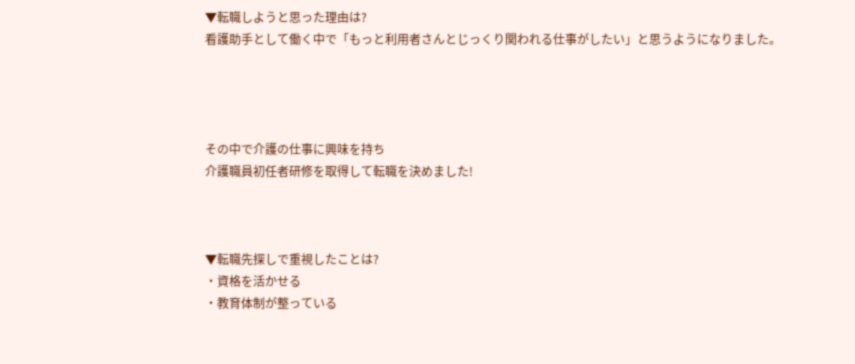▼転職しようと思った理由は?
看護助手として働く中で「もっと利用者さんとじっくり関われる仕事がしたい」と思うようになりました。




その中で介護の仕事に興味を持ち
介護職員初任者研修を取得して転職を決めました!



▼転職先探しで重視したことは?
・資格を活かせる
・教育体制が整っている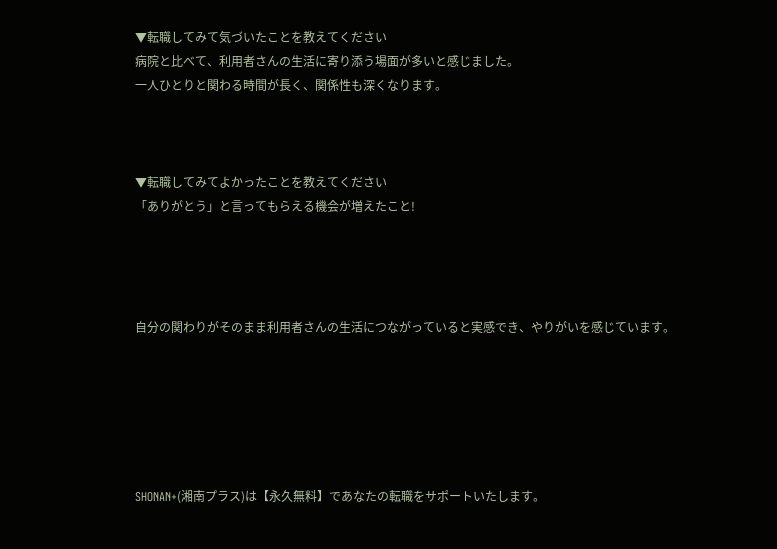▼転職してみて気づいたことを教えてください
病院と比べて、利用者さんの生活に寄り添う場面が多いと感じました。
一人ひとりと関わる時間が長く、関係性も深くなります。



▼転職してみてよかったことを教えてください
「ありがとう」と言ってもらえる機会が増えたこと!




自分の関わりがそのまま利用者さんの生活につながっていると実感でき、やりがいを感じています。






SHONAN+(湘南プラス)は【永久無料】であなたの転職をサポートいたします。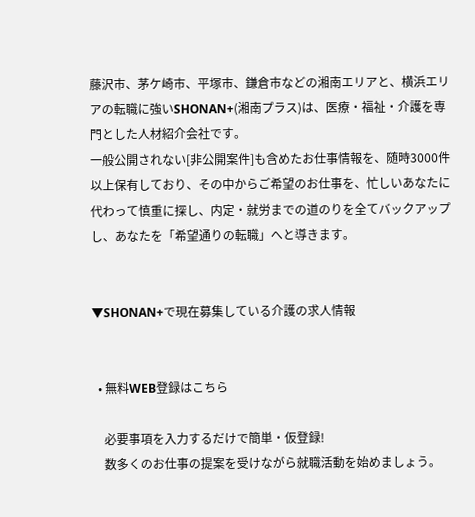藤沢市、茅ケ崎市、平塚市、鎌倉市などの湘南エリアと、横浜エリアの転職に強いSHONAN+(湘南プラス)は、医療・福祉・介護を専門とした人材紹介会社です。
一般公開されない[非公開案件]も含めたお仕事情報を、随時3000件以上保有しており、その中からご希望のお仕事を、忙しいあなたに代わって慎重に探し、内定・就労までの道のりを全てバックアップし、あなたを「希望通りの転職」へと導きます。


▼SHONAN+で現在募集している介護の求人情報


  • 無料WEB登録はこちら

    必要事項を入力するだけで簡単・仮登録!
    数多くのお仕事の提案を受けながら就職活動を始めましょう。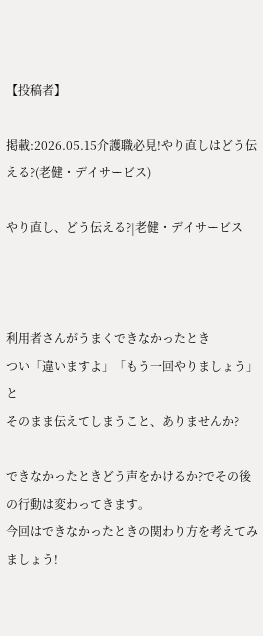【投稿者】

掲載:2026.05.15介護職必見!やり直しはどう伝える?(老健・デイサービス)

やり直し、どう伝える?|老健・デイサービス



利用者さんがうまくできなかったとき
つい「違いますよ」「もう一回やりましょう」と
そのまま伝えてしまうこと、ありませんか?

できなかったときどう声をかけるか?でその後の行動は変わってきます。
今回はできなかったときの関わり方を考えてみましょう!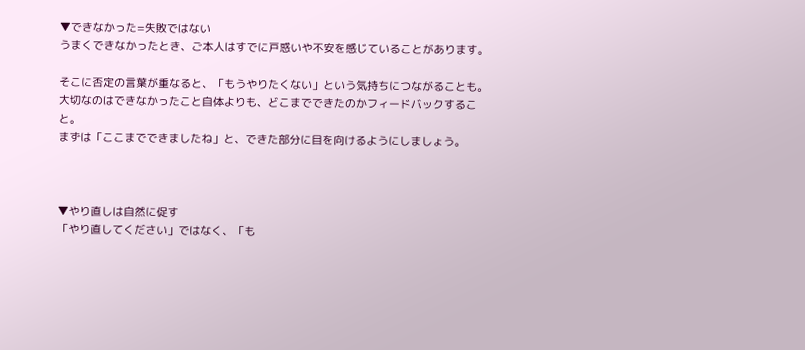▼できなかった=失敗ではない
うまくできなかったとき、ご本人はすでに戸惑いや不安を感じていることがあります。

そこに否定の言葉が重なると、「もうやりたくない」という気持ちにつながることも。
大切なのはできなかったこと自体よりも、どこまでできたのかフィードバックすること。
まずは「ここまでできましたね」と、できた部分に目を向けるようにしましょう。



▼やり直しは自然に促す
「やり直してください」ではなく、「も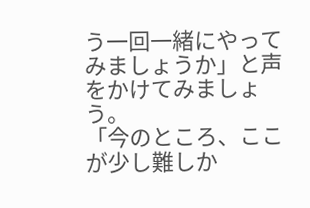う一回一緒にやってみましょうか」と声をかけてみましょう。
「今のところ、ここが少し難しか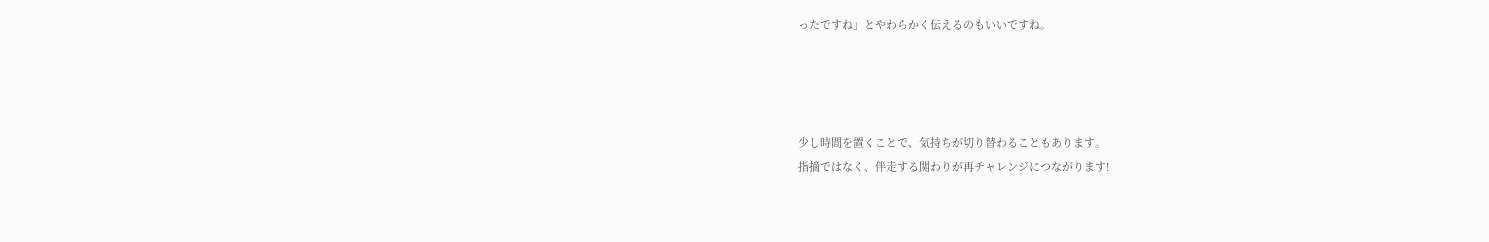ったですね」とやわらかく伝えるのもいいですね。




少し時間を置くことで、気持ちが切り替わることもあります。
指摘ではなく、伴走する関わりが再チャレンジにつながります!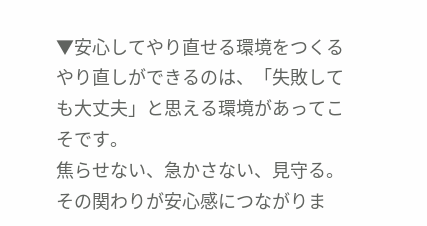▼安心してやり直せる環境をつくる
やり直しができるのは、「失敗しても大丈夫」と思える環境があってこそです。
焦らせない、急かさない、見守る。
その関わりが安心感につながりま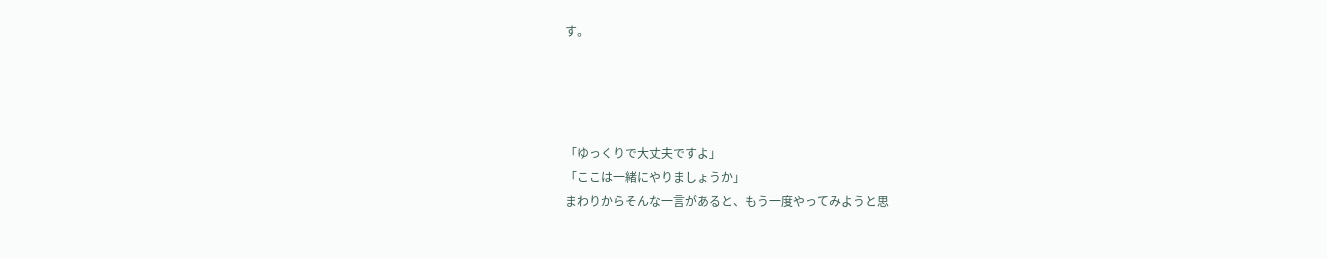す。




「ゆっくりで大丈夫ですよ」
「ここは一緒にやりましょうか」
まわりからそんな一言があると、もう一度やってみようと思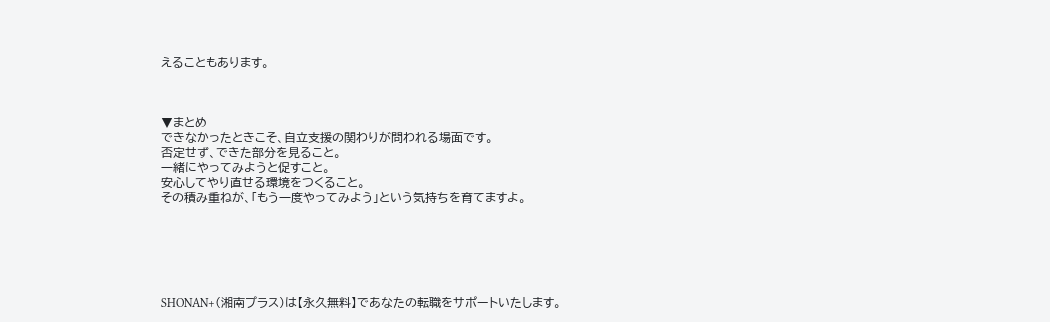えることもあります。



▼まとめ
できなかったときこそ、自立支援の関わりが問われる場面です。
否定せず、できた部分を見ること。
一緒にやってみようと促すこと。
安心してやり直せる環境をつくること。
その積み重ねが、「もう一度やってみよう」という気持ちを育てますよ。






SHONAN+(湘南プラス)は【永久無料】であなたの転職をサポートいたします。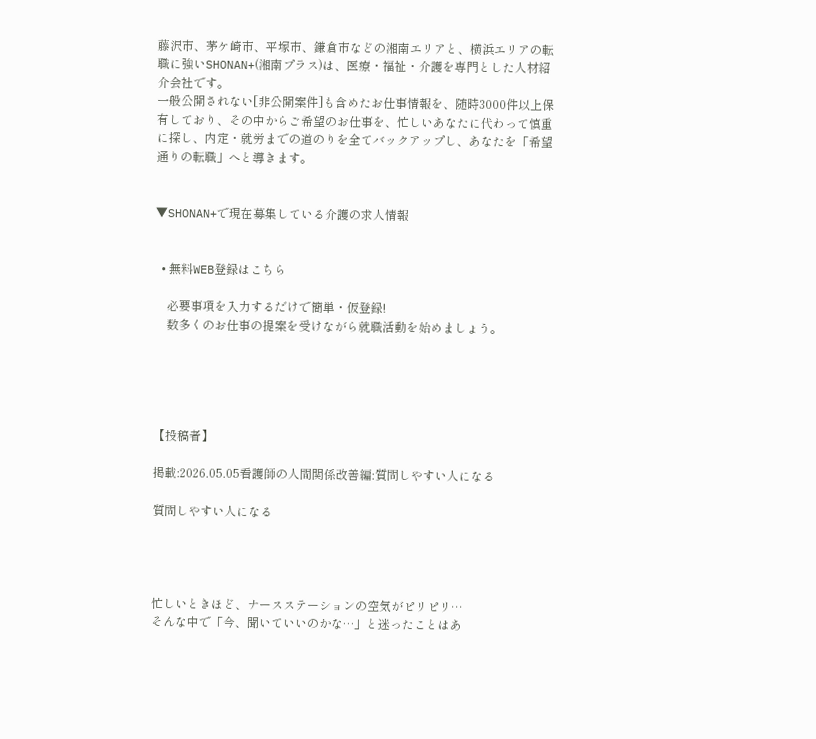藤沢市、茅ケ崎市、平塚市、鎌倉市などの湘南エリアと、横浜エリアの転職に強いSHONAN+(湘南プラス)は、医療・福祉・介護を専門とした人材紹介会社です。
一般公開されない[非公開案件]も含めたお仕事情報を、随時3000件以上保有しており、その中からご希望のお仕事を、忙しいあなたに代わって慎重に探し、内定・就労までの道のりを全てバックアップし、あなたを「希望通りの転職」へと導きます。


▼SHONAN+で現在募集している介護の求人情報


  • 無料WEB登録はこちら

    必要事項を入力するだけで簡単・仮登録!
    数多くのお仕事の提案を受けながら就職活動を始めましょう。





【投稿者】

掲載:2026.05.05看護師の人間関係改善編:質問しやすい人になる

質問しやすい人になる




忙しいときほど、ナースステーションの空気がピリピリ…
そんな中で「今、聞いていいのかな…」と迷ったことはあ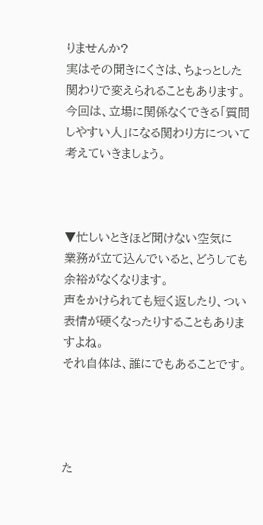りませんか?
実はその聞きにくさは、ちょっとした関わりで変えられることもあります。
今回は、立場に関係なくできる「質問しやすい人」になる関わり方について考えていきましょう。



▼忙しいときほど聞けない空気に
業務が立て込んでいると、どうしても余裕がなくなります。
声をかけられても短く返したり、つい表情が硬くなったりすることもありますよね。
それ自体は、誰にでもあることです。




た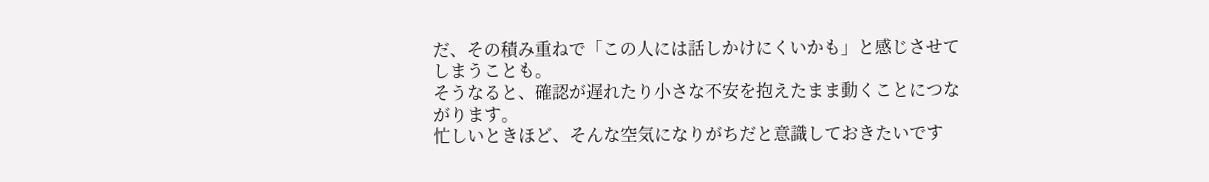だ、その積み重ねで「この人には話しかけにくいかも」と感じさせてしまうことも。
そうなると、確認が遅れたり小さな不安を抱えたまま動くことにつながります。
忙しいときほど、そんな空気になりがちだと意識しておきたいです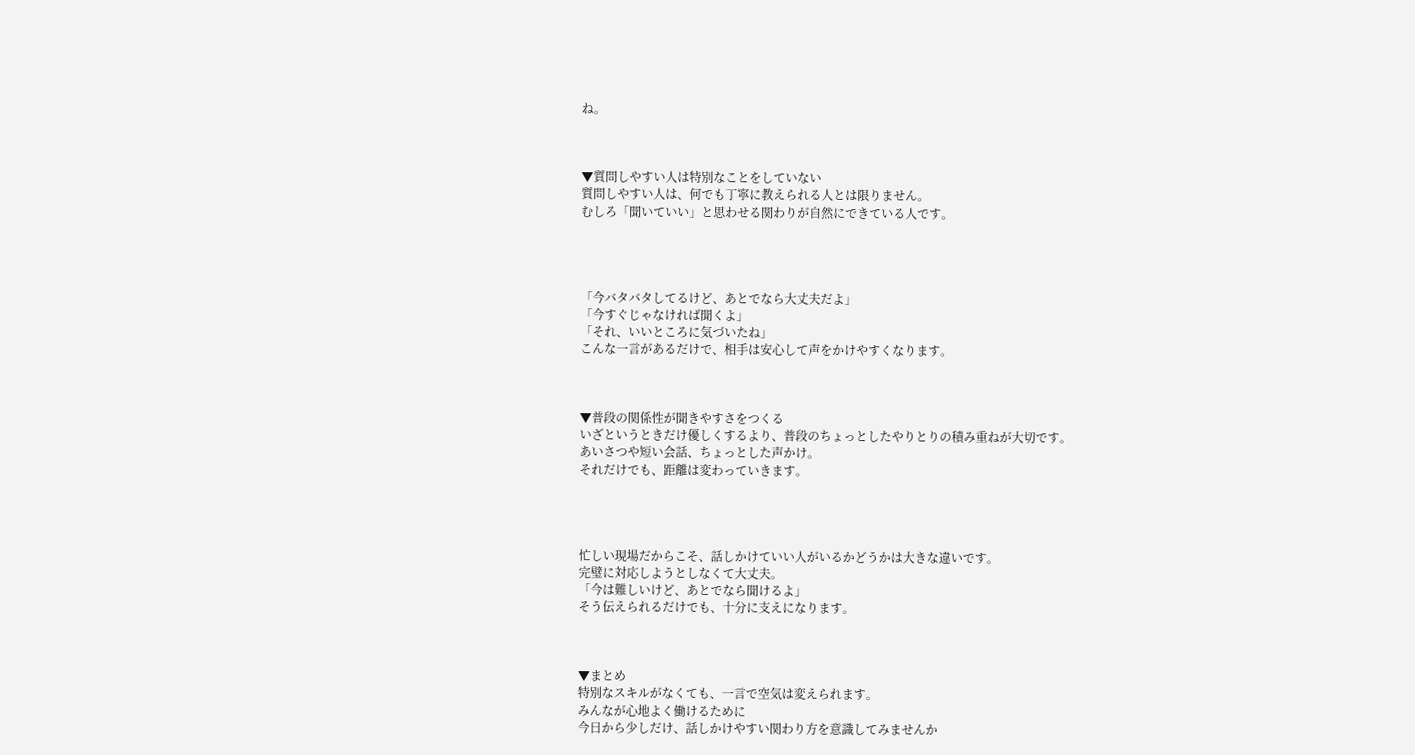ね。



▼質問しやすい人は特別なことをしていない
質問しやすい人は、何でも丁寧に教えられる人とは限りません。
むしろ「聞いていい」と思わせる関わりが自然にできている人です。




「今バタバタしてるけど、あとでなら大丈夫だよ」
「今すぐじゃなければ聞くよ」
「それ、いいところに気づいたね」
こんな一言があるだけで、相手は安心して声をかけやすくなります。



▼普段の関係性が聞きやすさをつくる
いざというときだけ優しくするより、普段のちょっとしたやりとりの積み重ねが大切です。
あいさつや短い会話、ちょっとした声かけ。
それだけでも、距離は変わっていきます。




忙しい現場だからこそ、話しかけていい人がいるかどうかは大きな違いです。
完璧に対応しようとしなくて大丈夫。
「今は難しいけど、あとでなら聞けるよ」
そう伝えられるだけでも、十分に支えになります。



▼まとめ
特別なスキルがなくても、一言で空気は変えられます。
みんなが心地よく働けるために
今日から少しだけ、話しかけやすい関わり方を意識してみませんか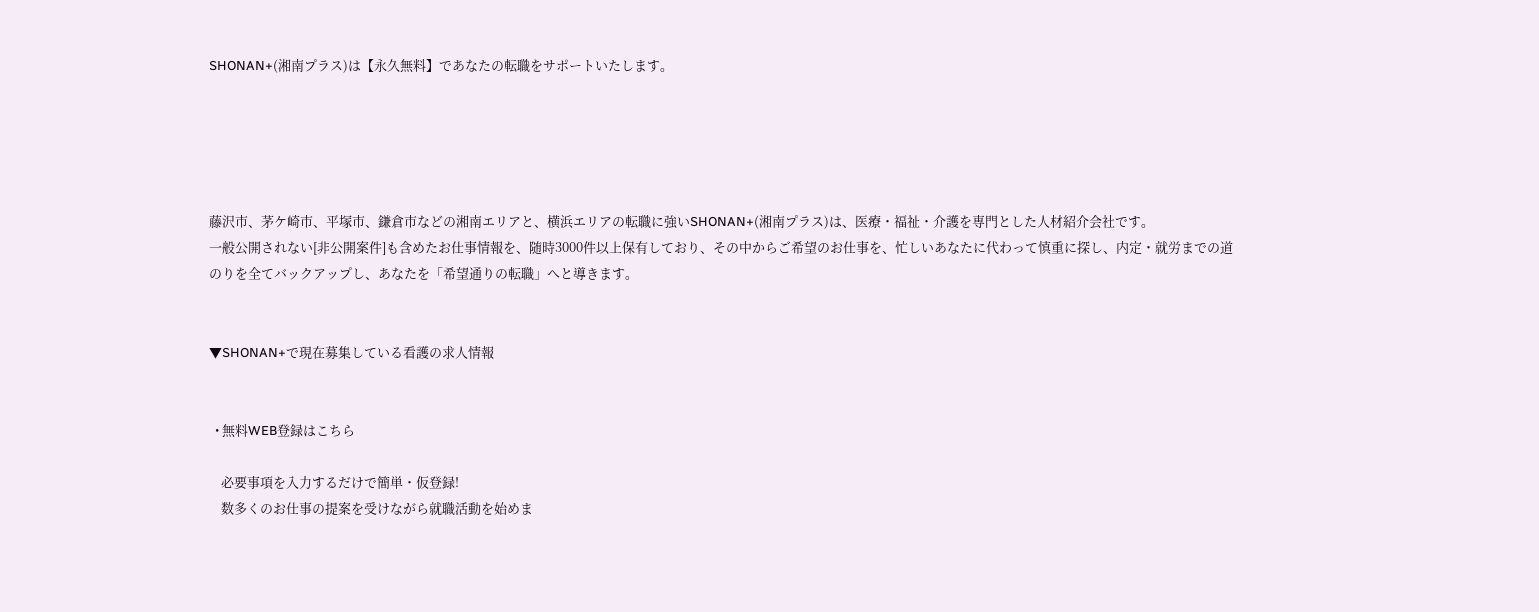SHONAN+(湘南プラス)は【永久無料】であなたの転職をサポートいたします。





藤沢市、茅ケ崎市、平塚市、鎌倉市などの湘南エリアと、横浜エリアの転職に強いSHONAN+(湘南プラス)は、医療・福祉・介護を専門とした人材紹介会社です。
一般公開されない[非公開案件]も含めたお仕事情報を、随時3000件以上保有しており、その中からご希望のお仕事を、忙しいあなたに代わって慎重に探し、内定・就労までの道のりを全てバックアップし、あなたを「希望通りの転職」へと導きます。


▼SHONAN+で現在募集している看護の求人情報


  • 無料WEB登録はこちら

    必要事項を入力するだけで簡単・仮登録!
    数多くのお仕事の提案を受けながら就職活動を始めま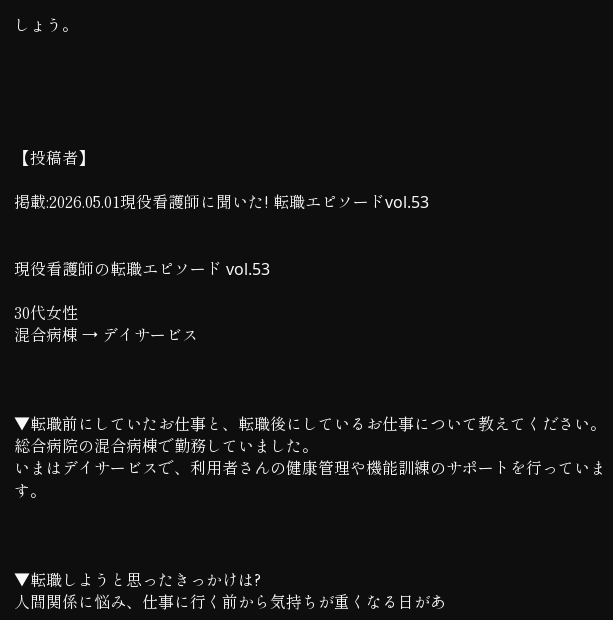しょう。





【投稿者】

掲載:2026.05.01現役看護師に聞いた! 転職エピソードvol.53


現役看護師の転職エピソード vol.53

30代女性
混合病棟 → デイサービス



▼転職前にしていたお仕事と、転職後にしているお仕事について教えてください。
総合病院の混合病棟で勤務していました。
いまはデイサービスで、利用者さんの健康管理や機能訓練のサポートを行っています。



▼転職しようと思ったきっかけは?
人間関係に悩み、仕事に行く前から気持ちが重くなる日があ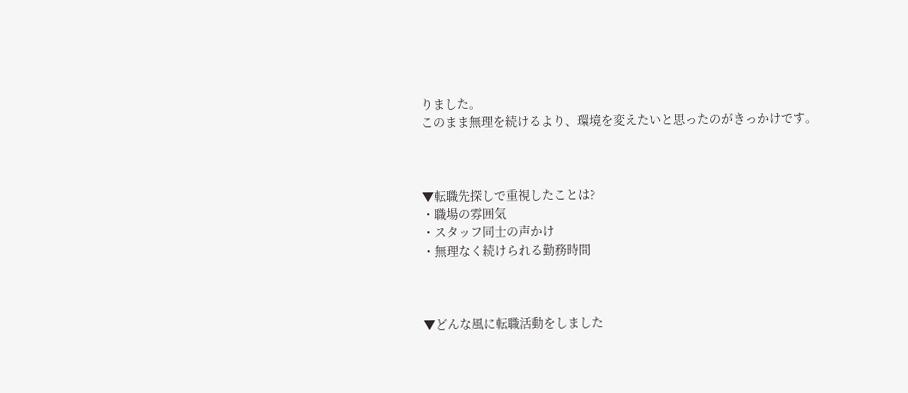りました。
このまま無理を続けるより、環境を変えたいと思ったのがきっかけです。



▼転職先探しで重視したことは?
・職場の雰囲気
・スタッフ同士の声かけ
・無理なく続けられる勤務時間



▼どんな風に転職活動をしました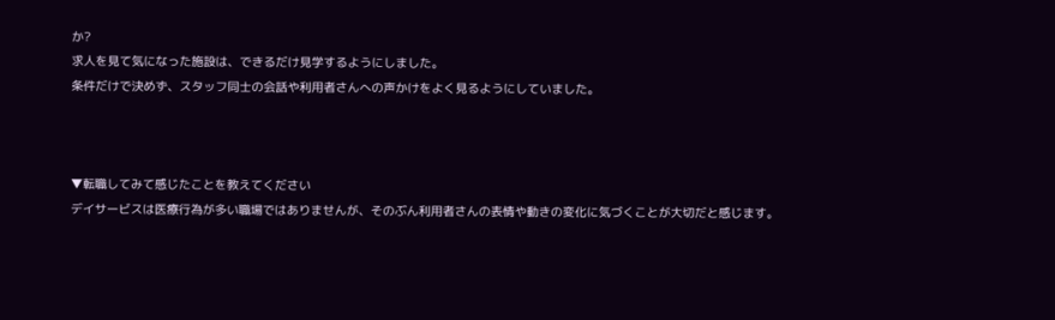か?
求人を見て気になった施設は、できるだけ見学するようにしました。
条件だけで決めず、スタッフ同士の会話や利用者さんへの声かけをよく見るようにしていました。



▼転職してみて感じたことを教えてください
デイサービスは医療行為が多い職場ではありませんが、そのぶん利用者さんの表情や動きの変化に気づくことが大切だと感じます。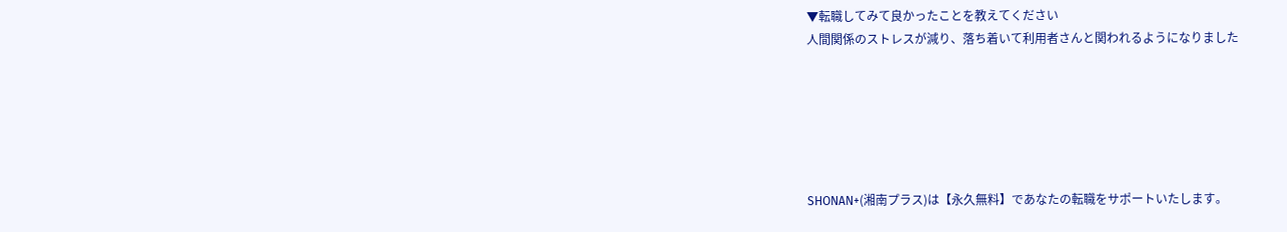▼転職してみて良かったことを教えてください
人間関係のストレスが減り、落ち着いて利用者さんと関われるようになりました






SHONAN+(湘南プラス)は【永久無料】であなたの転職をサポートいたします。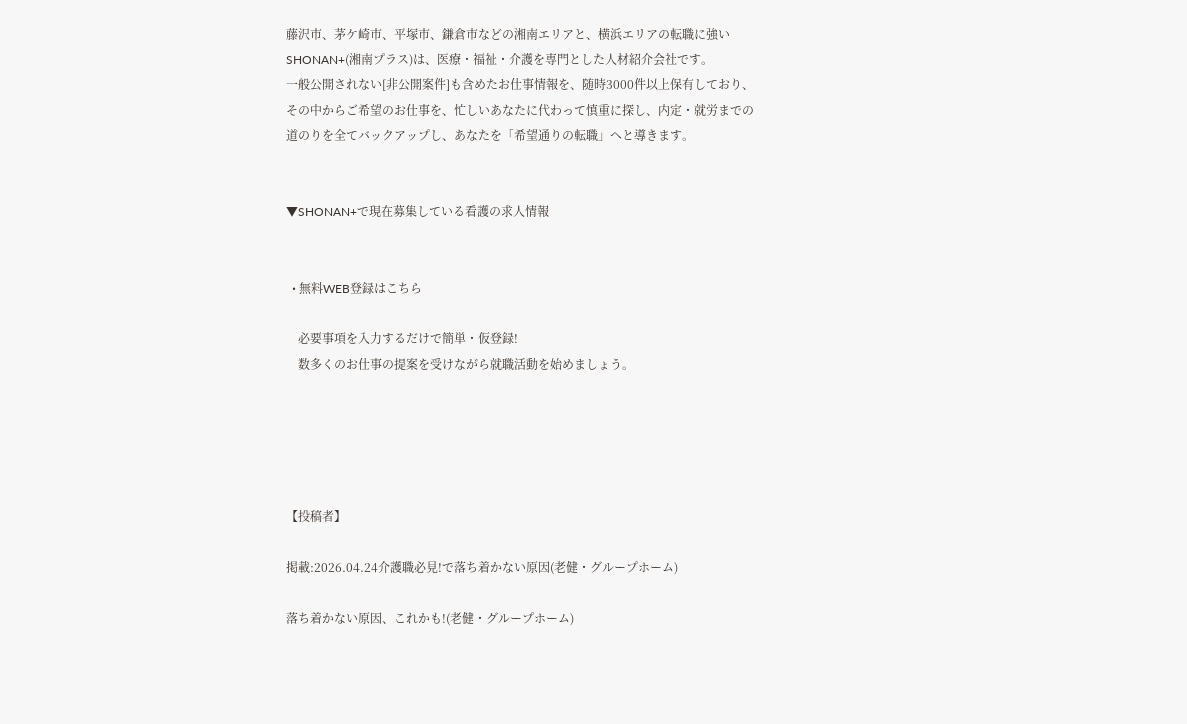藤沢市、茅ケ崎市、平塚市、鎌倉市などの湘南エリアと、横浜エリアの転職に強いSHONAN+(湘南プラス)は、医療・福祉・介護を専門とした人材紹介会社です。
一般公開されない[非公開案件]も含めたお仕事情報を、随時3000件以上保有しており、その中からご希望のお仕事を、忙しいあなたに代わって慎重に探し、内定・就労までの道のりを全てバックアップし、あなたを「希望通りの転職」へと導きます。


▼SHONAN+で現在募集している看護の求人情報


  • 無料WEB登録はこちら

    必要事項を入力するだけで簡単・仮登録!
    数多くのお仕事の提案を受けながら就職活動を始めましょう。





【投稿者】

掲載:2026.04.24介護職必見!で落ち着かない原因(老健・グループホーム)

落ち着かない原因、これかも!(老健・グループホーム)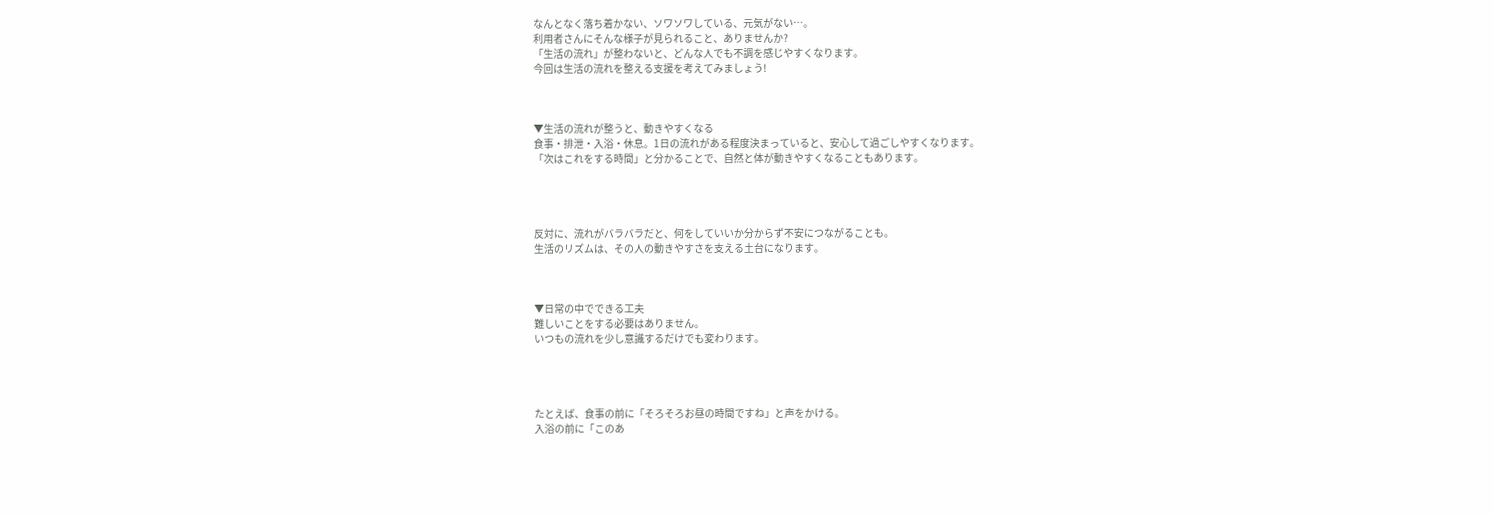なんとなく落ち着かない、ソワソワしている、元気がない…。
利用者さんにそんな様子が見られること、ありませんか?
「生活の流れ」が整わないと、どんな人でも不調を感じやすくなります。
今回は生活の流れを整える支援を考えてみましょう!



▼生活の流れが整うと、動きやすくなる
食事・排泄・入浴・休息。1日の流れがある程度決まっていると、安心して過ごしやすくなります。
「次はこれをする時間」と分かることで、自然と体が動きやすくなることもあります。




反対に、流れがバラバラだと、何をしていいか分からず不安につながることも。
生活のリズムは、その人の動きやすさを支える土台になります。



▼日常の中でできる工夫
難しいことをする必要はありません。
いつもの流れを少し意識するだけでも変わります。




たとえば、食事の前に「そろそろお昼の時間ですね」と声をかける。
入浴の前に「このあ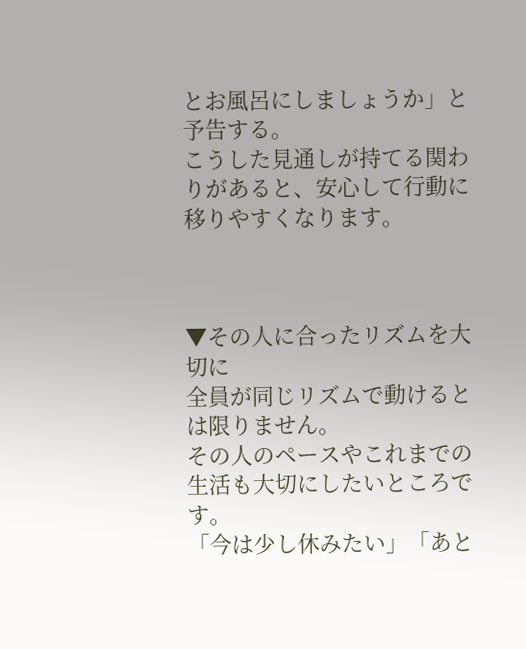とお風呂にしましょうか」と予告する。
こうした見通しが持てる関わりがあると、安心して行動に移りやすくなります。



▼その人に合ったリズムを大切に
全員が同じリズムで動けるとは限りません。
その人のペースやこれまでの生活も大切にしたいところです。
「今は少し休みたい」「あと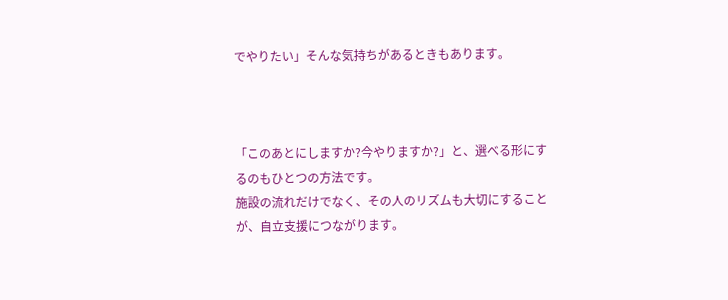でやりたい」そんな気持ちがあるときもあります。



「このあとにしますか?今やりますか?」と、選べる形にするのもひとつの方法です。
施設の流れだけでなく、その人のリズムも大切にすることが、自立支援につながります。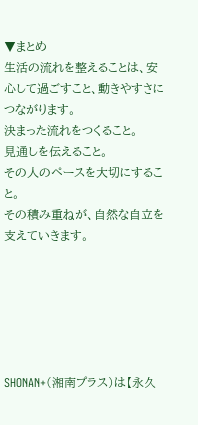▼まとめ
生活の流れを整えることは、安心して過ごすこと、動きやすさにつながります。
決まった流れをつくること。
見通しを伝えること。
その人のペースを大切にすること。
その積み重ねが、自然な自立を支えていきます。






SHONAN+(湘南プラス)は【永久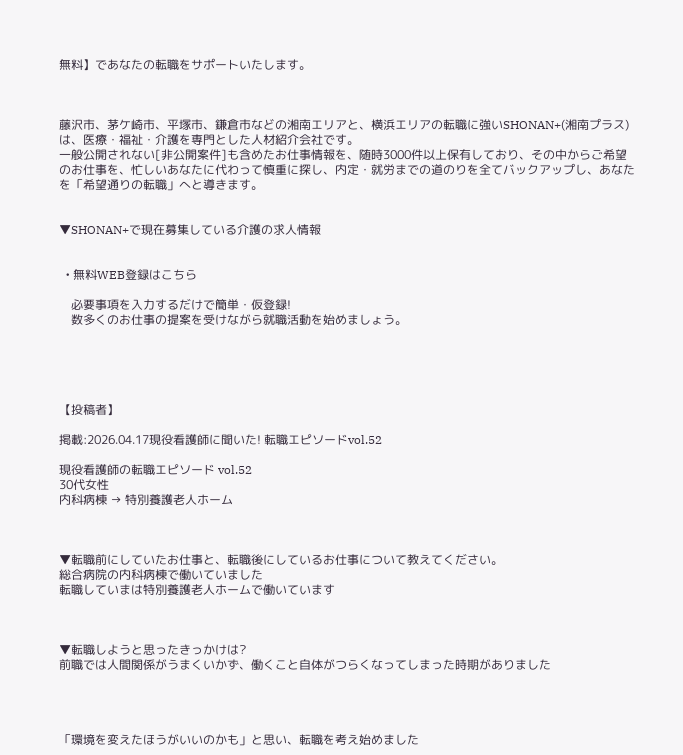無料】であなたの転職をサポートいたします。



藤沢市、茅ケ崎市、平塚市、鎌倉市などの湘南エリアと、横浜エリアの転職に強いSHONAN+(湘南プラス)は、医療・福祉・介護を専門とした人材紹介会社です。
一般公開されない[非公開案件]も含めたお仕事情報を、随時3000件以上保有しており、その中からご希望のお仕事を、忙しいあなたに代わって慎重に探し、内定・就労までの道のりを全てバックアップし、あなたを「希望通りの転職」へと導きます。


▼SHONAN+で現在募集している介護の求人情報


  • 無料WEB登録はこちら

    必要事項を入力するだけで簡単・仮登録!
    数多くのお仕事の提案を受けながら就職活動を始めましょう。





【投稿者】

掲載:2026.04.17現役看護師に聞いた! 転職エピソードvol.52

現役看護師の転職エピソード vol.52
30代女性
内科病棟 → 特別養護老人ホーム



▼転職前にしていたお仕事と、転職後にしているお仕事について教えてください。
総合病院の内科病棟で働いていました
転職していまは特別養護老人ホームで働いています



▼転職しようと思ったきっかけは?
前職では人間関係がうまくいかず、働くこと自体がつらくなってしまった時期がありました




「環境を変えたほうがいいのかも」と思い、転職を考え始めました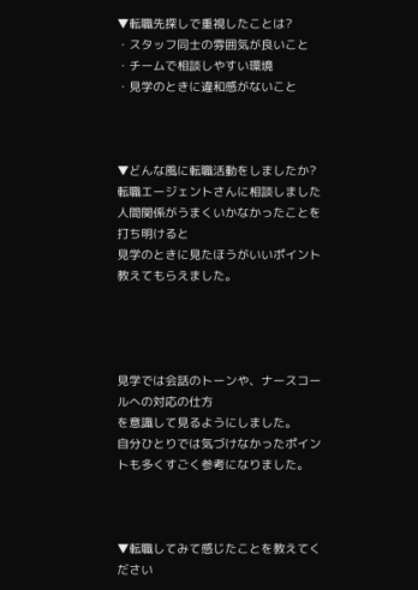▼転職先探しで重視したことは?
・スタッフ同士の雰囲気が良いこと
・チームで相談しやすい環境
・見学のときに違和感がないこと



▼どんな風に転職活動をしましたか?
転職エージェントさんに相談しました
人間関係がうまくいかなかったことを打ち明けると
見学のときに見たほうがいいポイント教えてもらえました。




見学では会話のトーンや、ナースコールへの対応の仕方
を意識して見るようにしました。
自分ひとりでは気づけなかったポイントも多くすごく参考になりました。



▼転職してみて感じたことを教えてください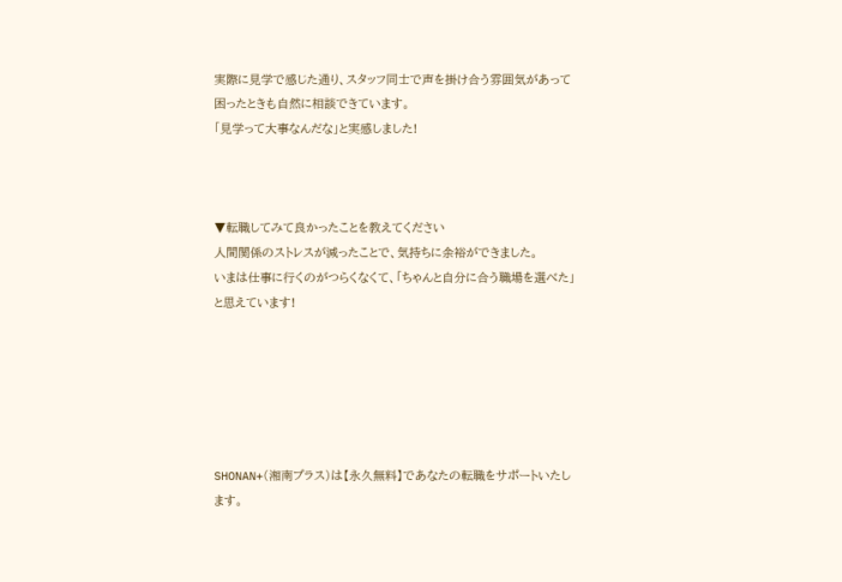実際に見学で感じた通り、スタッフ同士で声を掛け合う雰囲気があって
困ったときも自然に相談できています。
「見学って大事なんだな」と実感しました!



▼転職してみて良かったことを教えてください
人間関係のストレスが減ったことで、気持ちに余裕ができました。
いまは仕事に行くのがつらくなくて、「ちゃんと自分に合う職場を選べた」と思えています!






SHONAN+(湘南プラス)は【永久無料】であなたの転職をサポートいたします。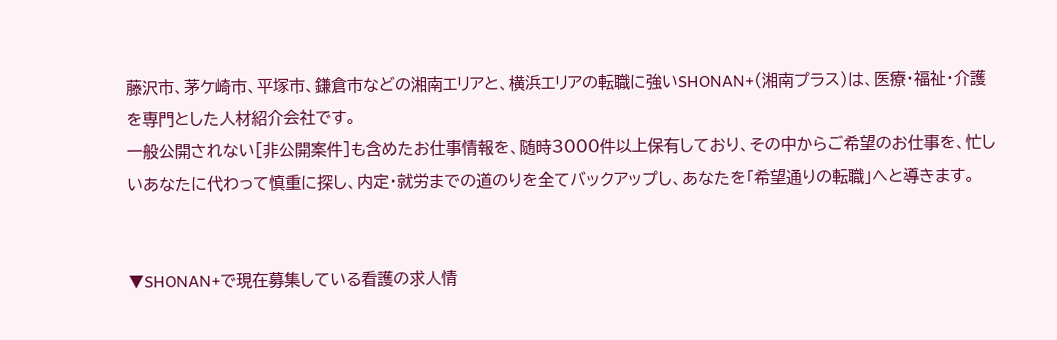藤沢市、茅ケ崎市、平塚市、鎌倉市などの湘南エリアと、横浜エリアの転職に強いSHONAN+(湘南プラス)は、医療・福祉・介護を専門とした人材紹介会社です。
一般公開されない[非公開案件]も含めたお仕事情報を、随時3000件以上保有しており、その中からご希望のお仕事を、忙しいあなたに代わって慎重に探し、内定・就労までの道のりを全てバックアップし、あなたを「希望通りの転職」へと導きます。


▼SHONAN+で現在募集している看護の求人情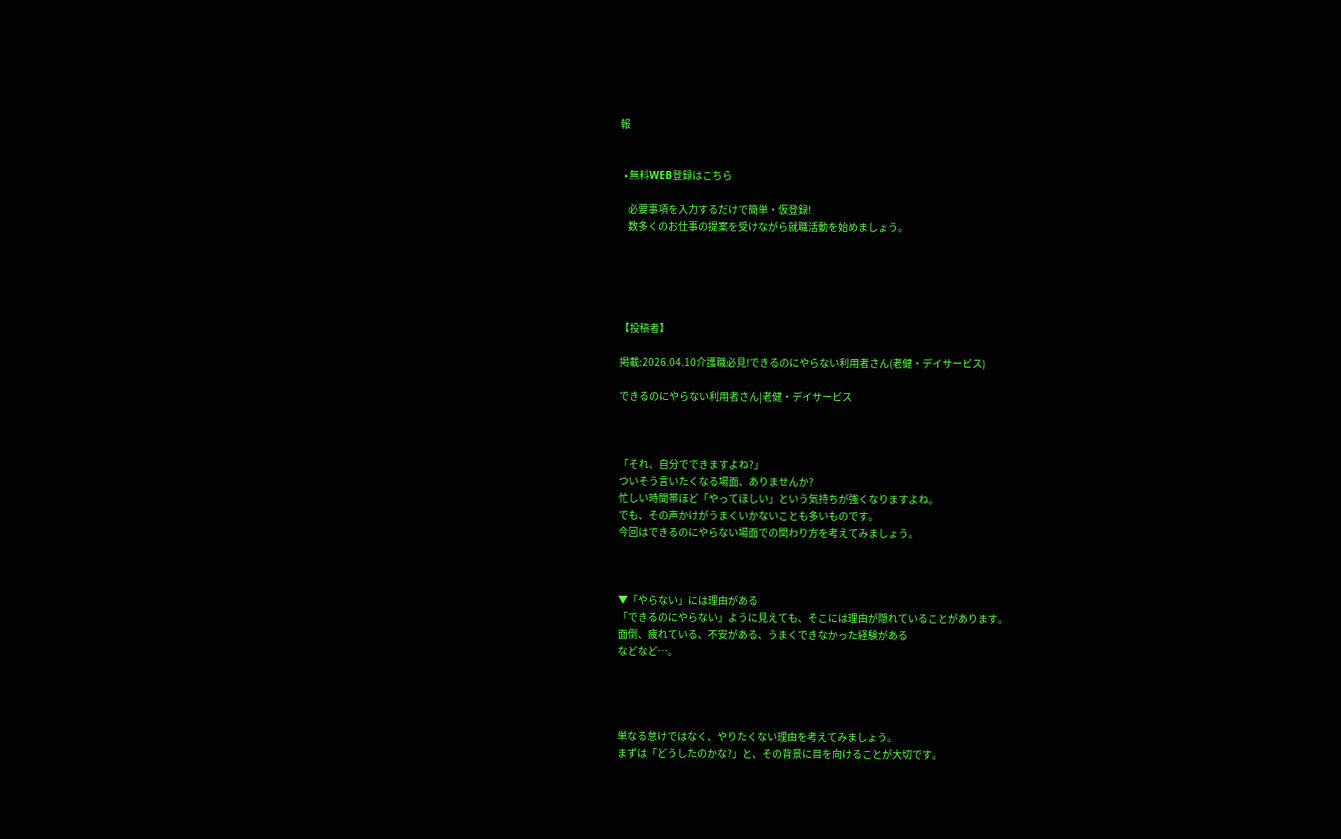報


  • 無料WEB登録はこちら

    必要事項を入力するだけで簡単・仮登録!
    数多くのお仕事の提案を受けながら就職活動を始めましょう。





【投稿者】

掲載:2026.04.10介護職必見!できるのにやらない利用者さん(老健・デイサービス)

できるのにやらない利用者さん|老健・デイサービス



「それ、自分でできますよね?」
ついそう言いたくなる場面、ありませんか?
忙しい時間帯ほど「やってほしい」という気持ちが強くなりますよね。
でも、その声かけがうまくいかないことも多いものです。
今回はできるのにやらない場面での関わり方を考えてみましょう。



▼「やらない」には理由がある
「できるのにやらない」ように見えても、そこには理由が隠れていることがあります。
面倒、疲れている、不安がある、うまくできなかった経験がある
などなど…。




単なる怠けではなく、やりたくない理由を考えてみましょう。
まずは「どうしたのかな?」と、その背景に目を向けることが大切です。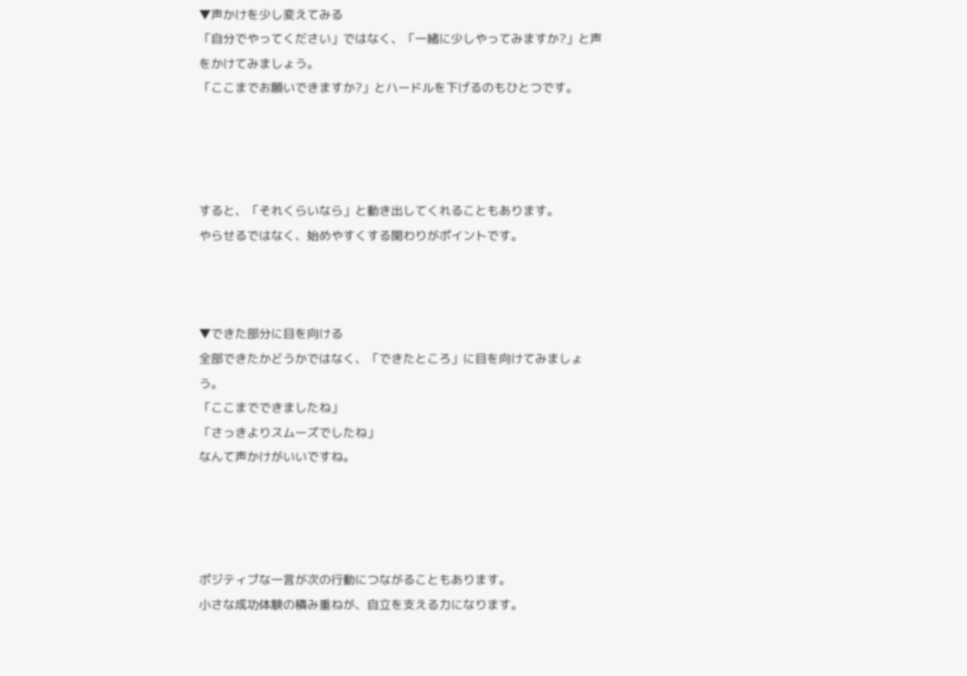▼声かけを少し変えてみる
「自分でやってください」ではなく、「一緒に少しやってみますか?」と声をかけてみましょう。
「ここまでお願いできますか?」とハードルを下げるのもひとつです。




すると、「それくらいなら」と動き出してくれることもあります。
やらせるではなく、始めやすくする関わりがポイントです。



▼できた部分に目を向ける
全部できたかどうかではなく、「できたところ」に目を向けてみましょう。
「ここまでできましたね」
「さっきよりスムーズでしたね」
なんて声かけがいいですね。




ポジティブな一言が次の行動につながることもあります。
小さな成功体験の積み重ねが、自立を支える力になります。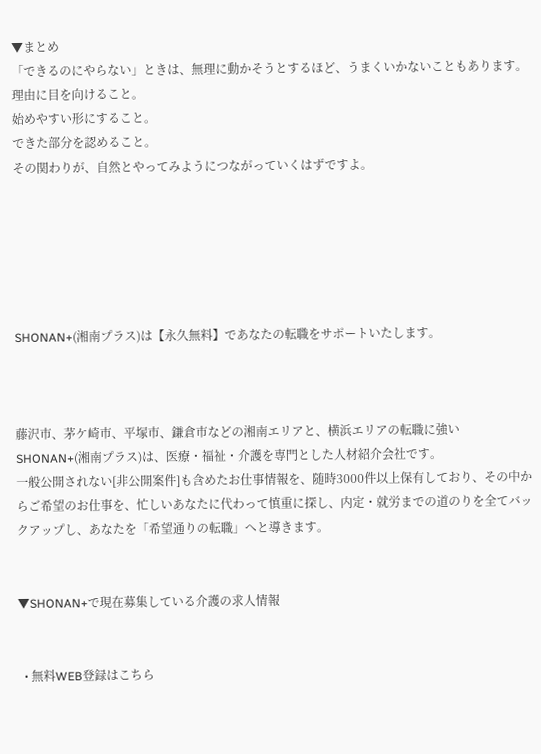▼まとめ
「できるのにやらない」ときは、無理に動かそうとするほど、うまくいかないこともあります。
理由に目を向けること。
始めやすい形にすること。
できた部分を認めること。
その関わりが、自然とやってみようにつながっていくはずですよ。






SHONAN+(湘南プラス)は【永久無料】であなたの転職をサポートいたします。



藤沢市、茅ケ崎市、平塚市、鎌倉市などの湘南エリアと、横浜エリアの転職に強いSHONAN+(湘南プラス)は、医療・福祉・介護を専門とした人材紹介会社です。
一般公開されない[非公開案件]も含めたお仕事情報を、随時3000件以上保有しており、その中からご希望のお仕事を、忙しいあなたに代わって慎重に探し、内定・就労までの道のりを全てバックアップし、あなたを「希望通りの転職」へと導きます。


▼SHONAN+で現在募集している介護の求人情報


  • 無料WEB登録はこちら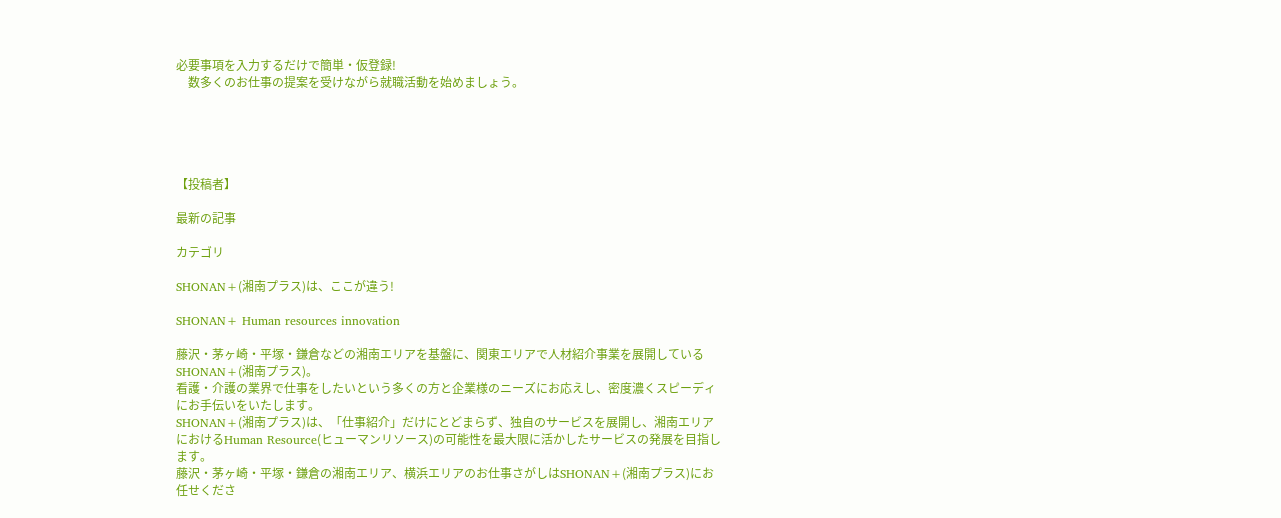必要事項を入力するだけで簡単・仮登録!
    数多くのお仕事の提案を受けながら就職活動を始めましょう。





【投稿者】

最新の記事

カテゴリ

SHONAN+(湘南プラス)は、ここが違う!

SHONAN+ Human resources innovation

藤沢・茅ヶ崎・平塚・鎌倉などの湘南エリアを基盤に、関東エリアで人材紹介事業を展開しているSHONAN+(湘南プラス)。
看護・介護の業界で仕事をしたいという多くの方と企業様のニーズにお応えし、密度濃くスピーディにお手伝いをいたします。
SHONAN+(湘南プラス)は、「仕事紹介」だけにとどまらず、独自のサービスを展開し、湘南エリアにおけるHuman Resource(ヒューマンリソース)の可能性を最大限に活かしたサービスの発展を目指します。
藤沢・茅ヶ崎・平塚・鎌倉の湘南エリア、横浜エリアのお仕事さがしはSHONAN+(湘南プラス)にお任せくださ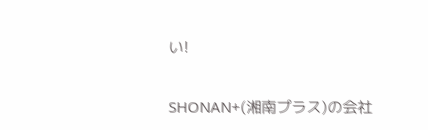い!

SHONAN+(湘南プラス)の会社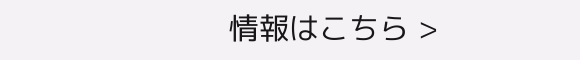情報はこちら >